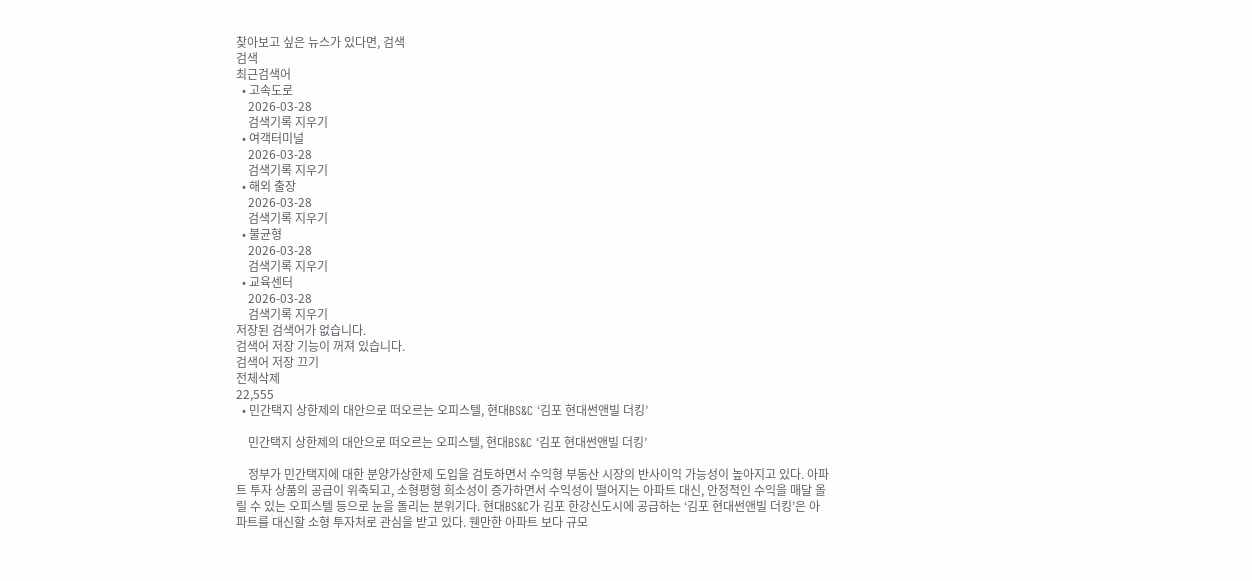찾아보고 싶은 뉴스가 있다면, 검색
검색
최근검색어
  • 고속도로
    2026-03-28
    검색기록 지우기
  • 여객터미널
    2026-03-28
    검색기록 지우기
  • 해외 출장
    2026-03-28
    검색기록 지우기
  • 불균형
    2026-03-28
    검색기록 지우기
  • 교육센터
    2026-03-28
    검색기록 지우기
저장된 검색어가 없습니다.
검색어 저장 기능이 꺼져 있습니다.
검색어 저장 끄기
전체삭제
22,555
  • 민간택지 상한제의 대안으로 떠오르는 오피스텔, 현대BS&C ‘김포 현대썬앤빌 더킹’

    민간택지 상한제의 대안으로 떠오르는 오피스텔, 현대BS&C ‘김포 현대썬앤빌 더킹’

    정부가 민간택지에 대한 분양가상한제 도입을 검토하면서 수익형 부동산 시장의 반사이익 가능성이 높아지고 있다. 아파트 투자 상품의 공급이 위축되고, 소형평형 희소성이 증가하면서 수익성이 떨어지는 아파트 대신, 안정적인 수익을 매달 올릴 수 있는 오피스텔 등으로 눈을 돌리는 분위기다. 현대BS&C가 김포 한강신도시에 공급하는 ‘김포 현대썬앤빌 더킹’은 아파트를 대신할 소형 투자처로 관심을 받고 있다. 웬만한 아파트 보다 규모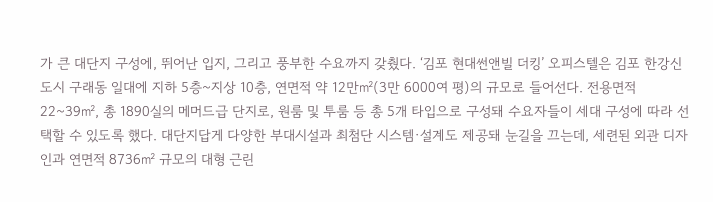가 큰 대단지 구성에, 뛰어난 입지, 그리고 풍부한 수요까지 갖췄다. ‘김포 현대썬앤빌 더킹’ 오피스텔은 김포 한강신도시 구래동 일대에 지하 5층~지상 10층, 연면적 약 12만㎡(3만 6000여 평)의 규모로 들어선다. 전용면적 22~39㎡, 총 1890실의 메머드급 단지로, 원룸 및 투룸 등 총 5개 타입으로 구성돼 수요자들이 세대 구성에 따라 선택할 수 있도록 했다. 대단지답게 다양한 부대시설과 최첨단 시스템·설계도 제공돼 눈길을 끄는데, 세련된 외관 디자인과 연면적 8736㎡ 규모의 대형 근린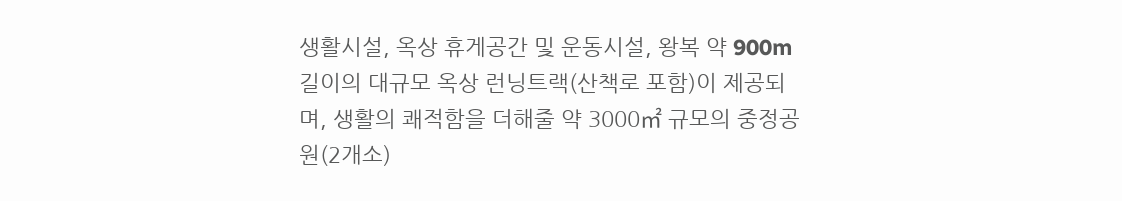생활시설, 옥상 휴게공간 및 운동시설, 왕복 약 900m 길이의 대규모 옥상 런닝트랙(산책로 포함)이 제공되며, 생활의 쾌적함을 더해줄 약 3000㎡ 규모의 중정공원(2개소)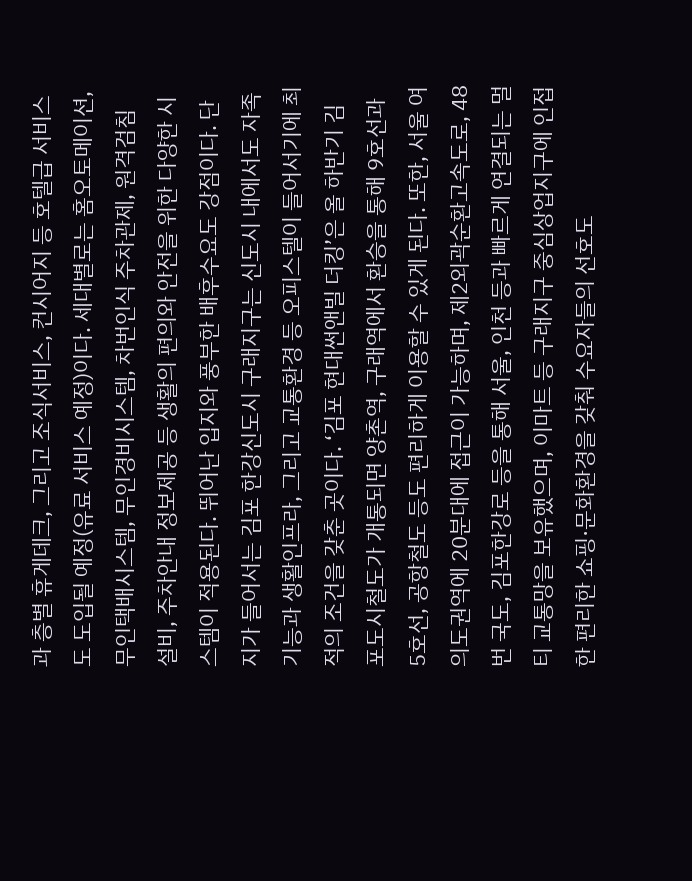과 층별 휴게데크, 그리고 조식서비스, 컨시어지 등 호텔급 서비스도 도입될 예정(유료 서비스 예정)이다. 세대별로는 홈오토메이션, 무인택배시스템, 무인경비시스템, 차번인식 주차관제, 원격검침 설비, 주차안내 정보제공 등 생활의 편의와 안전을 위한 다양한 시스템이 적용된다. 뛰어난 입지와 풍부한 배후수요도 강점이다. 단지가 들어서는 김포 한강신도시 구래지구는 신도시 내에서도 자족기능과 생활인프라, 그리고 교통환경 등 오피스텔이 들어서기에 최적의 조건을 갖춘 곳이다. ‘김포 현대썬앤빌 더킹’은 올 하반기 김포도시철도가 개통되면 양촌역, 구래역에서 환승을 통해 9호선과 5호선, 공항철도 등도 편리하게 이용할 수 있게 된다. 또한, 서울 여의도권역에 20분대에 접근이 가능하며, 제2외곽순환고속도로, 48번 국도, 김포한강로 등을 통해 서울, 인천 등과 빠르게 연결되는 멀티 교통망을 보유했으며, 이마트 등 구래지구 중심상업지구에 인접한 편리한 쇼핑·문화환경을 갖춰 수요자들의 선호도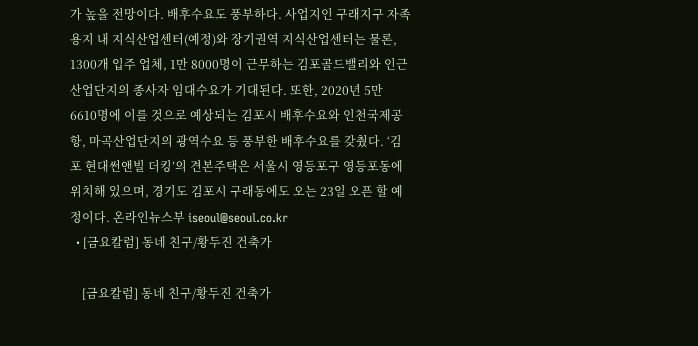가 높을 전망이다. 배후수요도 풍부하다. 사업지인 구래지구 자족용지 내 지식산업센터(예정)와 장기권역 지식산업센터는 물론, 1300개 입주 업체, 1만 8000명이 근무하는 김포골드밸리와 인근 산업단지의 종사자 임대수요가 기대된다. 또한, 2020년 5만 6610명에 이를 것으로 예상되는 김포시 배후수요와 인천국제공항, 마곡산업단지의 광역수요 등 풍부한 배후수요를 갖췄다. ‘김포 현대썬앤빌 더킹’의 견본주택은 서울시 영등포구 영등포동에 위치해 있으며, 경기도 김포시 구래동에도 오는 23일 오픈 할 예정이다. 온라인뉴스부 iseoul@seoul.co.kr
  • [금요칼럼] 동네 친구/황두진 건축가

    [금요칼럼] 동네 친구/황두진 건축가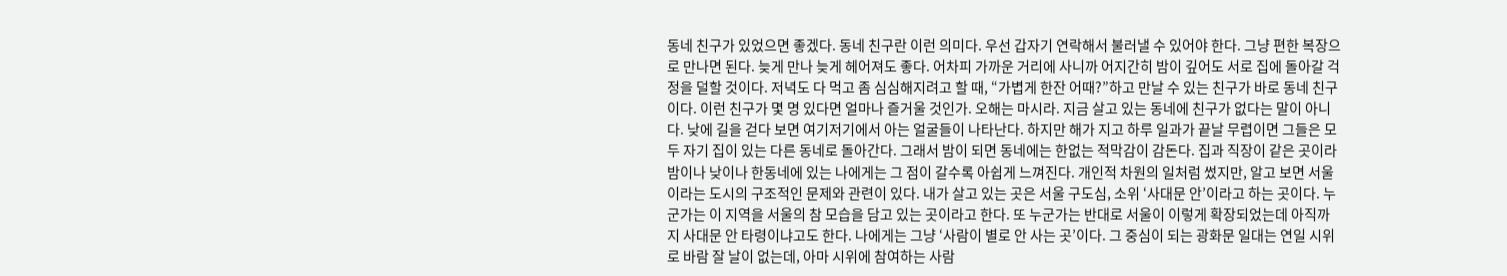동네 친구가 있었으면 좋겠다. 동네 친구란 이런 의미다. 우선 갑자기 연락해서 불러낼 수 있어야 한다. 그냥 편한 복장으로 만나면 된다. 늦게 만나 늦게 헤어져도 좋다. 어차피 가까운 거리에 사니까 어지간히 밤이 깊어도 서로 집에 돌아갈 걱정을 덜할 것이다. 저녁도 다 먹고 좀 심심해지려고 할 때, “가볍게 한잔 어때?”하고 만날 수 있는 친구가 바로 동네 친구이다. 이런 친구가 몇 명 있다면 얼마나 즐거울 것인가. 오해는 마시라. 지금 살고 있는 동네에 친구가 없다는 말이 아니다. 낮에 길을 걷다 보면 여기저기에서 아는 얼굴들이 나타난다. 하지만 해가 지고 하루 일과가 끝날 무렵이면 그들은 모두 자기 집이 있는 다른 동네로 돌아간다. 그래서 밤이 되면 동네에는 한없는 적막감이 감돈다. 집과 직장이 같은 곳이라 밤이나 낮이나 한동네에 있는 나에게는 그 점이 갈수록 아쉽게 느껴진다. 개인적 차원의 일처럼 썼지만, 알고 보면 서울이라는 도시의 구조적인 문제와 관련이 있다. 내가 살고 있는 곳은 서울 구도심, 소위 ‘사대문 안’이라고 하는 곳이다. 누군가는 이 지역을 서울의 참 모습을 담고 있는 곳이라고 한다. 또 누군가는 반대로 서울이 이렇게 확장되었는데 아직까지 사대문 안 타령이냐고도 한다. 나에게는 그냥 ‘사람이 별로 안 사는 곳’이다. 그 중심이 되는 광화문 일대는 연일 시위로 바람 잘 날이 없는데, 아마 시위에 참여하는 사람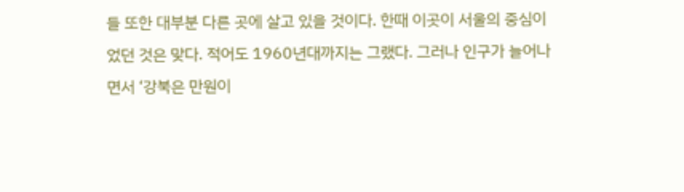들 또한 대부분 다른 곳에 살고 있을 것이다. 한때 이곳이 서울의 중심이었던 것은 맞다. 적어도 1960년대까지는 그랬다. 그러나 인구가 늘어나면서 ‘강북은 만원이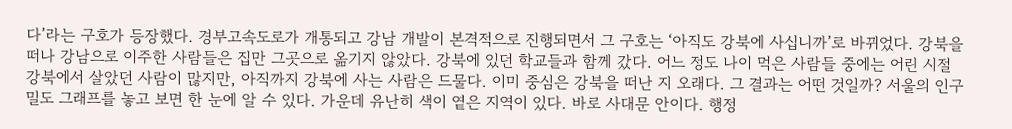다’라는 구호가 등장했다. 경부고속도로가 개통되고 강남 개발이 본격적으로 진행되면서 그 구호는 ‘아직도 강북에 사십니까’로 바뀌었다. 강북을 떠나 강남으로 이주한 사람들은 집만 그곳으로 옮기지 않았다. 강북에 있던 학교들과 함께 갔다. 어느 정도 나이 먹은 사람들 중에는 어린 시절 강북에서 살았던 사람이 많지만, 아직까지 강북에 사는 사람은 드물다. 이미 중심은 강북을 떠난 지 오래다. 그 결과는 어떤 것일까? 서울의 인구밀도 그래프를 놓고 보면 한 눈에 알 수 있다. 가운데 유난히 색이 옅은 지역이 있다. 바로 사대문 안이다. 행정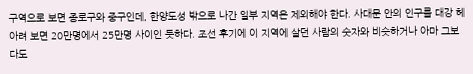구역으로 보면 종로구와 중구인데, 한양도성 밖으로 나간 일부 지역은 제외해야 한다. 사대문 안의 인구를 대강 헤아려 보면 20만명에서 25만명 사이인 듯하다. 조선 후기에 이 지역에 살던 사람의 숫자와 비슷하거나 아마 그보다도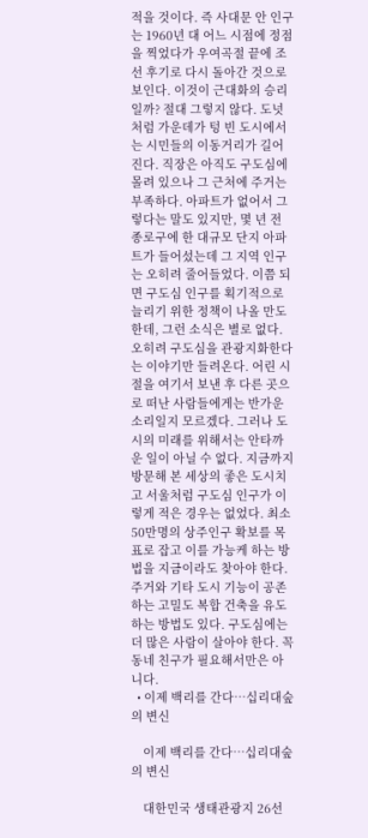적을 것이다. 즉 사대문 안 인구는 1960년 대 어느 시점에 정점을 찍었다가 우여곡절 끝에 조선 후기로 다시 돌아간 것으로 보인다. 이것이 근대화의 승리일까? 절대 그렇지 않다. 도넛처럼 가운데가 텅 빈 도시에서는 시민들의 이동거리가 길어진다. 직장은 아직도 구도심에 몰려 있으나 그 근처에 주거는 부족하다. 아파트가 없어서 그렇다는 말도 있지만, 몇 년 전 종로구에 한 대규모 단지 아파트가 들어섰는데 그 지역 인구는 오히려 줄어들었다. 이쯤 되면 구도심 인구를 획기적으로 늘리기 위한 정책이 나올 만도 한데, 그런 소식은 별로 없다. 오히려 구도심을 관광지화한다는 이야기만 들려온다. 어린 시절을 여기서 보낸 후 다른 곳으로 떠난 사람들에게는 반가운 소리일지 모르겠다. 그러나 도시의 미래를 위해서는 안타까운 일이 아닐 수 없다. 지금까지 방문해 본 세상의 좋은 도시치고 서울처럼 구도심 인구가 이렇게 적은 경우는 없었다. 최소 50만명의 상주인구 확보를 목표로 잡고 이를 가능케 하는 방법을 지금이라도 찾아야 한다. 주거와 기타 도시 기능이 공존하는 고밀도 복합 건축을 유도하는 방법도 있다. 구도심에는 더 많은 사람이 살아야 한다. 꼭 동네 친구가 필요해서만은 아니다.
  • 이제 백리를 간다…십리대숲의 변신

    이제 백리를 간다…십리대숲의 변신

    대한민국 생태관광지 26선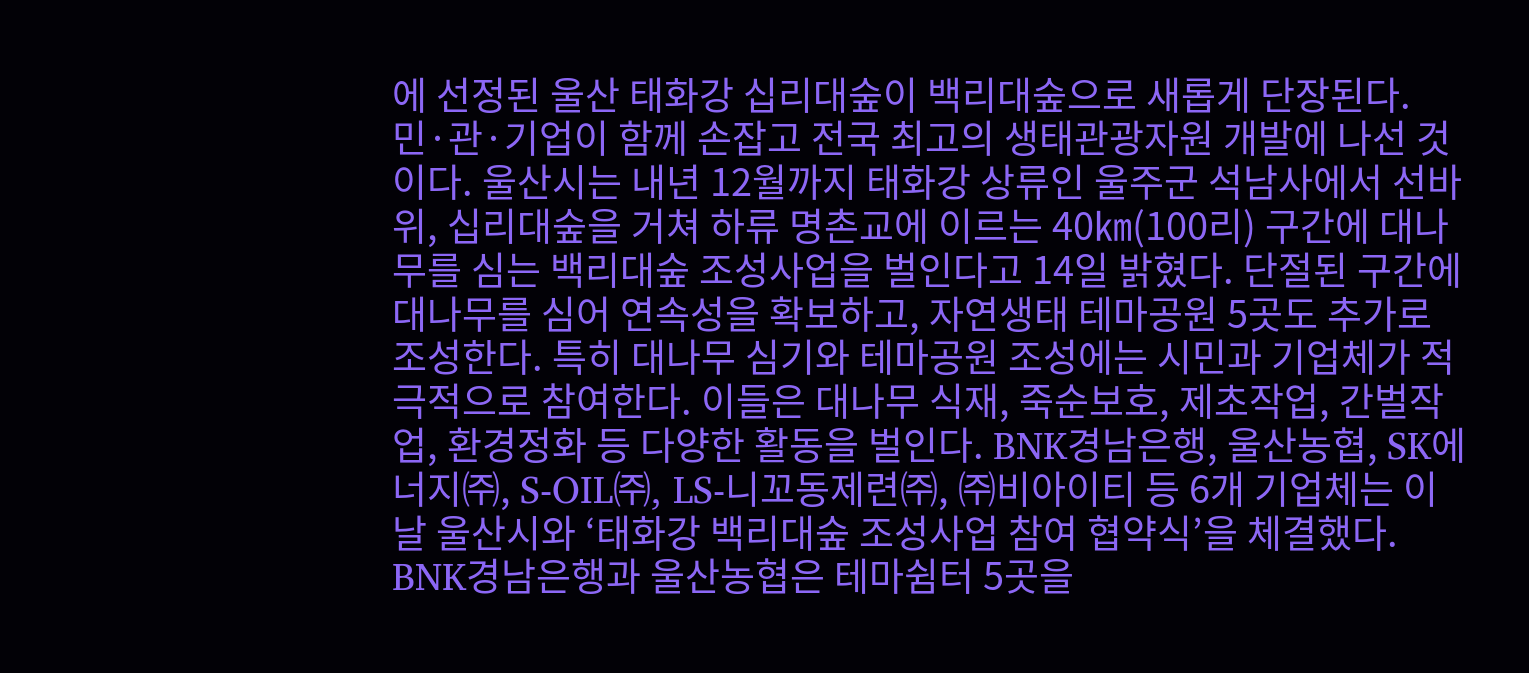에 선정된 울산 태화강 십리대숲이 백리대숲으로 새롭게 단장된다. 민·관·기업이 함께 손잡고 전국 최고의 생태관광자원 개발에 나선 것이다. 울산시는 내년 12월까지 태화강 상류인 울주군 석남사에서 선바위, 십리대숲을 거쳐 하류 명촌교에 이르는 40㎞(100리) 구간에 대나무를 심는 백리대숲 조성사업을 벌인다고 14일 밝혔다. 단절된 구간에 대나무를 심어 연속성을 확보하고, 자연생태 테마공원 5곳도 추가로 조성한다. 특히 대나무 심기와 테마공원 조성에는 시민과 기업체가 적극적으로 참여한다. 이들은 대나무 식재, 죽순보호, 제초작업, 간벌작업, 환경정화 등 다양한 활동을 벌인다. BNK경남은행, 울산농협, SK에너지㈜, S-OIL㈜, LS-니꼬동제련㈜, ㈜비아이티 등 6개 기업체는 이날 울산시와 ‘태화강 백리대숲 조성사업 참여 협약식’을 체결했다. BNK경남은행과 울산농협은 테마쉼터 5곳을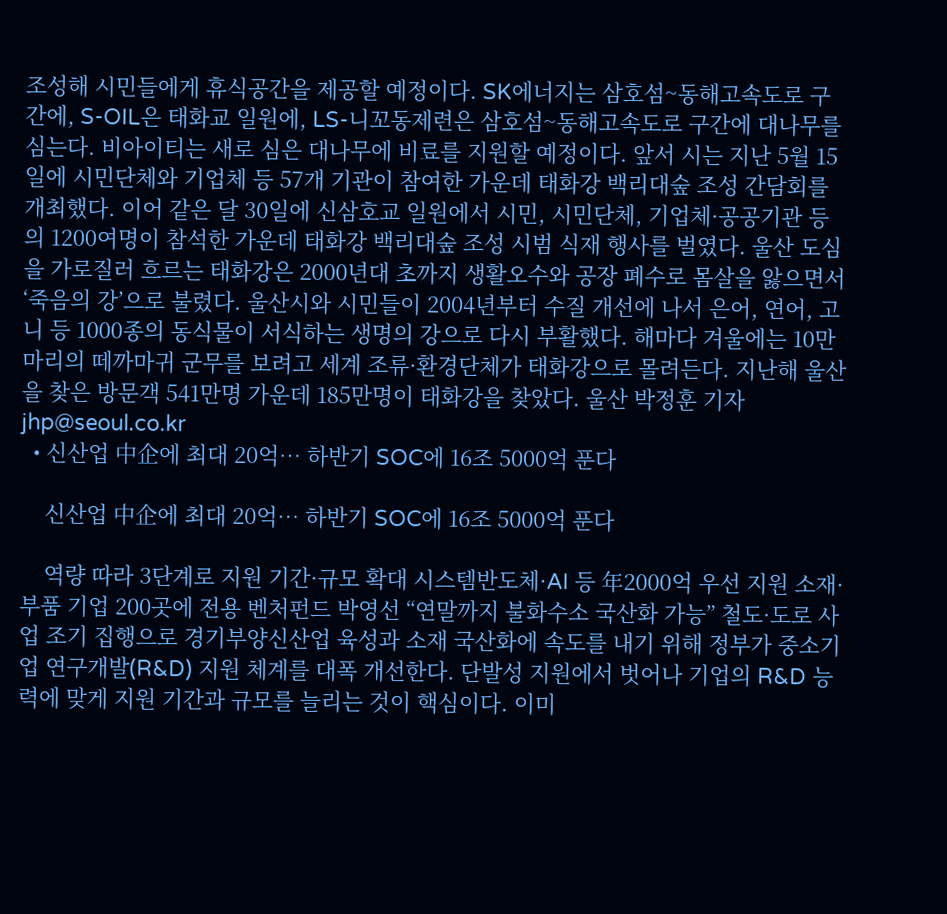조성해 시민들에게 휴식공간을 제공할 예정이다. SK에너지는 삼호섬~동해고속도로 구간에, S-OIL은 태화교 일원에, LS-니꼬동제련은 삼호섬~동해고속도로 구간에 대나무를 심는다. 비아이티는 새로 심은 대나무에 비료를 지원할 예정이다. 앞서 시는 지난 5월 15일에 시민단체와 기업체 등 57개 기관이 참여한 가운데 태화강 백리대숲 조성 간담회를 개최했다. 이어 같은 달 30일에 신삼호교 일원에서 시민, 시민단체, 기업체·공공기관 등의 1200여명이 참석한 가운데 태화강 백리대숲 조성 시범 식재 행사를 벌였다. 울산 도심을 가로질러 흐르는 태화강은 2000년대 초까지 생활오수와 공장 폐수로 몸살을 앓으면서 ‘죽음의 강’으로 불렸다. 울산시와 시민들이 2004년부터 수질 개선에 나서 은어, 연어, 고니 등 1000종의 동식물이 서식하는 생명의 강으로 다시 부활했다. 해마다 겨울에는 10만 마리의 떼까마귀 군무를 보려고 세계 조류·환경단체가 태화강으로 몰려든다. 지난해 울산을 찾은 방문객 541만명 가운데 185만명이 태화강을 찾았다. 울산 박정훈 기자 jhp@seoul.co.kr
  • 신산업 中企에 최대 20억… 하반기 SOC에 16조 5000억 푼다

    신산업 中企에 최대 20억… 하반기 SOC에 16조 5000억 푼다

    역량 따라 3단계로 지원 기간·규모 확대 시스템반도체·AI 등 年2000억 우선 지원 소재·부품 기업 200곳에 전용 벤처펀드 박영선 “연말까지 불화수소 국산화 가능” 철도·도로 사업 조기 집행으로 경기부양신산업 육성과 소재 국산화에 속도를 내기 위해 정부가 중소기업 연구개발(R&D) 지원 체계를 대폭 개선한다. 단발성 지원에서 벗어나 기업의 R&D 능력에 맞게 지원 기간과 규모를 늘리는 것이 핵심이다. 이미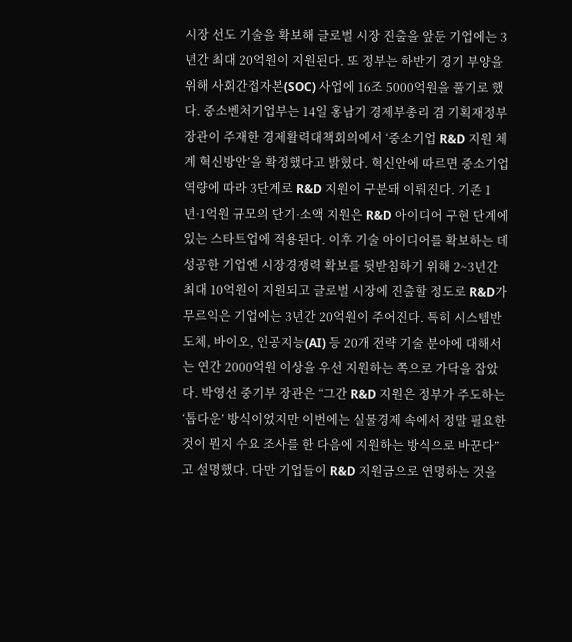시장 선도 기술을 확보해 글로벌 시장 진출을 앞둔 기업에는 3년간 최대 20억원이 지원된다. 또 정부는 하반기 경기 부양을 위해 사회간접자본(SOC) 사업에 16조 5000억원을 풀기로 했다. 중소벤처기업부는 14일 홍남기 경제부총리 겸 기획재정부 장관이 주재한 경제활력대책회의에서 ‘중소기업 R&D 지원 체계 혁신방안’을 확정했다고 밝혔다. 혁신안에 따르면 중소기업 역량에 따라 3단계로 R&D 지원이 구분돼 이뤄진다. 기존 1년·1억원 규모의 단기·소액 지원은 R&D 아이디어 구현 단계에 있는 스타트업에 적용된다. 이후 기술 아이디어를 확보하는 데 성공한 기업엔 시장경쟁력 확보를 뒷받침하기 위해 2~3년간 최대 10억원이 지원되고 글로벌 시장에 진출할 정도로 R&D가 무르익은 기업에는 3년간 20억원이 주어진다. 특히 시스템반도체, 바이오, 인공지능(AI) 등 20개 전략 기술 분야에 대해서는 연간 2000억원 이상을 우선 지원하는 쪽으로 가닥을 잡았다. 박영선 중기부 장관은 “그간 R&D 지원은 정부가 주도하는 ‘톱다운’ 방식이었지만 이번에는 실물경제 속에서 정말 필요한 것이 뭔지 수요 조사를 한 다음에 지원하는 방식으로 바꾼다”고 설명했다. 다만 기업들이 R&D 지원금으로 연명하는 것을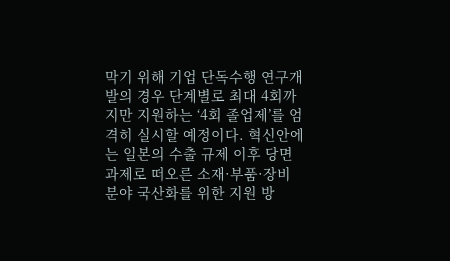막기 위해 기업 단독수행 연구개발의 경우 단계별로 최대 4회까지만 지원하는 ‘4회 졸업제’를 엄격히 실시할 예정이다. 혁신안에는 일본의 수출 규제 이후 당면 과제로 떠오른 소재·부품·장비 분야 국산화를 위한 지원 방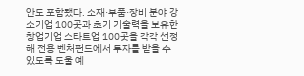안도 포함됐다. 소재·부품·장비 분야 강소기업 100곳과 초기 기술력을 보유한 창업기업 스타트업 100곳을 각각 선정해 전용 벤처펀드에서 투자를 받을 수 있도록 도울 예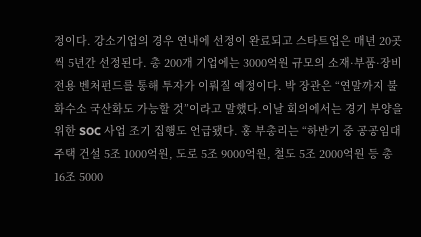정이다. 강소기업의 경우 연내에 선정이 완료되고 스타트업은 매년 20곳씩 5년간 선정된다. 총 200개 기업에는 3000억원 규모의 소재·부품·장비 전용 벤처펀드를 통해 투자가 이뤄질 예정이다. 박 장관은 “연말까지 불화수소 국산화도 가능할 것”이라고 말했다.이날 회의에서는 경기 부양을 위한 SOC 사업 조기 집행도 언급됐다. 홍 부총리는 “하반기 중 공공임대주택 건설 5조 1000억원, 도로 5조 9000억원, 철도 5조 2000억원 등 총 16조 5000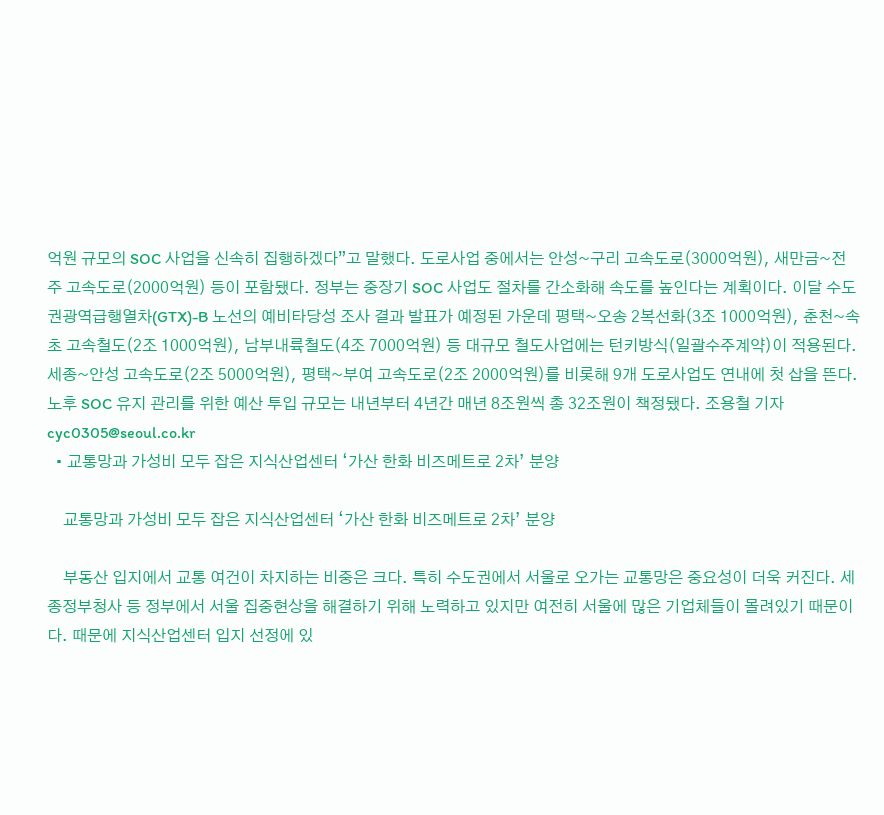억원 규모의 SOC 사업을 신속히 집행하겠다”고 말했다. 도로사업 중에서는 안성~구리 고속도로(3000억원), 새만금~전주 고속도로(2000억원) 등이 포함됐다. 정부는 중장기 SOC 사업도 절차를 간소화해 속도를 높인다는 계획이다. 이달 수도권광역급행열차(GTX)-B 노선의 예비타당성 조사 결과 발표가 예정된 가운데 평택~오송 2복선화(3조 1000억원), 춘천~속초 고속철도(2조 1000억원), 남부내륙철도(4조 7000억원) 등 대규모 철도사업에는 턴키방식(일괄수주계약)이 적용된다. 세종~안성 고속도로(2조 5000억원), 평택~부여 고속도로(2조 2000억원)를 비롯해 9개 도로사업도 연내에 첫 삽을 뜬다. 노후 SOC 유지 관리를 위한 예산 투입 규모는 내년부터 4년간 매년 8조원씩 총 32조원이 책정됐다. 조용철 기자 cyc0305@seoul.co.kr
  • 교통망과 가성비 모두 잡은 지식산업센터 ‘가산 한화 비즈메트로 2차’ 분양

    교통망과 가성비 모두 잡은 지식산업센터 ‘가산 한화 비즈메트로 2차’ 분양

    부동산 입지에서 교통 여건이 차지하는 비중은 크다. 특히 수도권에서 서울로 오가는 교통망은 중요성이 더욱 커진다. 세종정부청사 등 정부에서 서울 집중현상을 해결하기 위해 노력하고 있지만 여전히 서울에 많은 기업체들이 몰려있기 때문이다. 때문에 지식산업센터 입지 선정에 있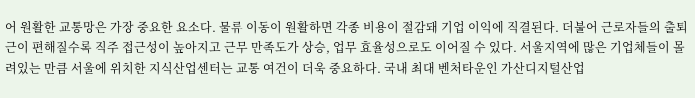어 원활한 교통망은 가장 중요한 요소다. 물류 이동이 원활하면 각종 비용이 절감돼 기업 이익에 직결된다. 더불어 근로자들의 출퇴근이 편해질수록 직주 접근성이 높아지고 근무 만족도가 상승, 업무 효율성으로도 이어질 수 있다. 서울지역에 많은 기업체들이 몰려있는 만큼 서울에 위치한 지식산업센터는 교통 여건이 더욱 중요하다. 국내 최대 벤처타운인 가산디지털산업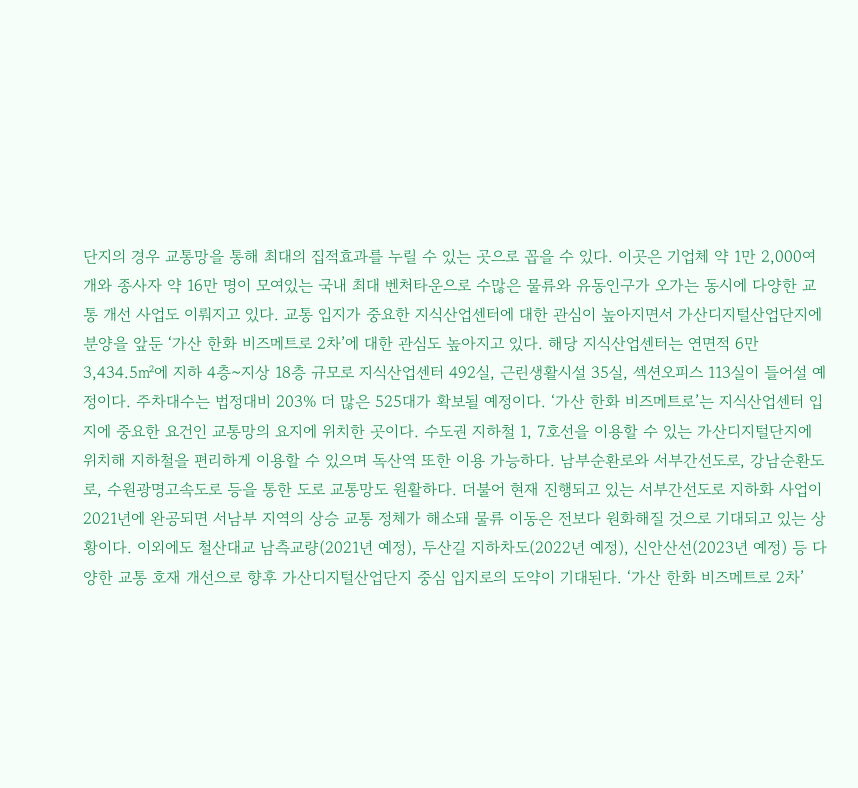단지의 경우 교통망을 통해 최대의 집적효과를 누릴 수 있는 곳으로 꼽을 수 있다. 이곳은 기업체 약 1만 2,000여 개와 종사자 약 16만 명이 모여있는 국내 최대 벤처타운으로 수많은 물류와 유동인구가 오가는 동시에 다양한 교통 개선 사업도 이뤄지고 있다. 교통 입지가 중요한 지식산업센터에 대한 관심이 높아지면서 가산디지털산업단지에 분양을 앞둔 ‘가산 한화 비즈메트로 2차’에 대한 관심도 높아지고 있다. 해당 지식산업센터는 연면적 6만 3,434.5㎡에 지하 4층~지상 18층 규모로 지식산업센터 492실, 근린생활시설 35실, 섹션오피스 113실이 들어설 예정이다. 주차대수는 법정대비 203% 더 많은 525대가 확보될 예정이다. ‘가산 한화 비즈메트로’는 지식산업센터 입지에 중요한 요건인 교통망의 요지에 위치한 곳이다. 수도권 지하철 1, 7호선을 이용할 수 있는 가산디지털단지에 위치해 지하철을 편리하게 이용할 수 있으며 독산역 또한 이용 가능하다. 남부순환로와 서부간선도로, 강남순환도로, 수원광명고속도로 등을 통한 도로 교통망도 원활하다. 더불어 현재 진행되고 있는 서부간선도로 지하화 사업이 2021년에 완공되면 서남부 지역의 상승 교통 정체가 해소돼 물류 이동은 전보다 원화해질 것으로 기대되고 있는 상황이다. 이외에도 철산대교 남측교량(2021년 예정), 두산길 지하차도(2022년 예정), 신안산선(2023년 예정) 등 다양한 교통 호재 개선으로 향후 가산디지털산업단지 중심 입지로의 도약이 기대된다. ‘가산 한화 비즈메트로 2차’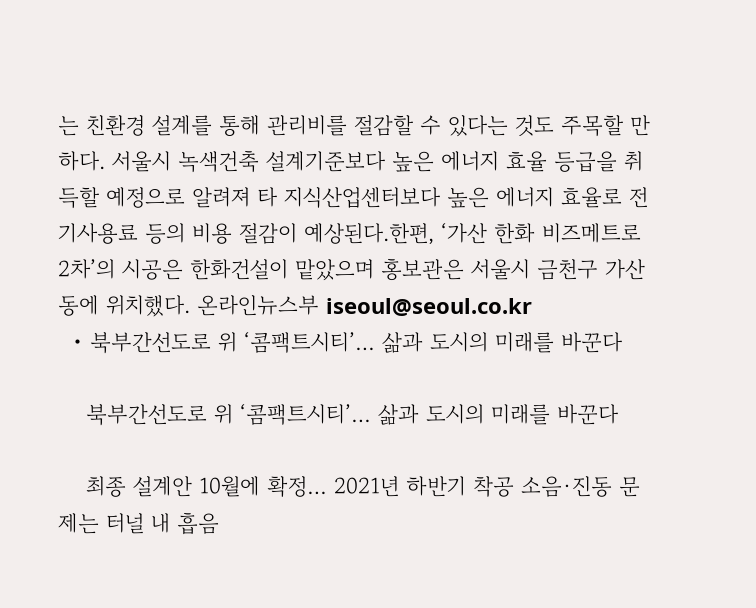는 친환경 설계를 통해 관리비를 절감할 수 있다는 것도 주목할 만하다. 서울시 녹색건축 설계기준보다 높은 에너지 효율 등급을 취득할 예정으로 알려져 타 지식산업센터보다 높은 에너지 효율로 전기사용료 등의 비용 절감이 예상된다.한편, ‘가산 한화 비즈메트로 2차’의 시공은 한화건설이 맡았으며 홍보관은 서울시 금천구 가산동에 위치했다. 온라인뉴스부 iseoul@seoul.co.kr
  • 북부간선도로 위 ‘콤팩트시티’… 삶과 도시의 미래를 바꾼다

    북부간선도로 위 ‘콤팩트시티’… 삶과 도시의 미래를 바꾼다

    최종 설계안 10월에 확정… 2021년 하반기 착공 소음·진동 문제는 터널 내 흡음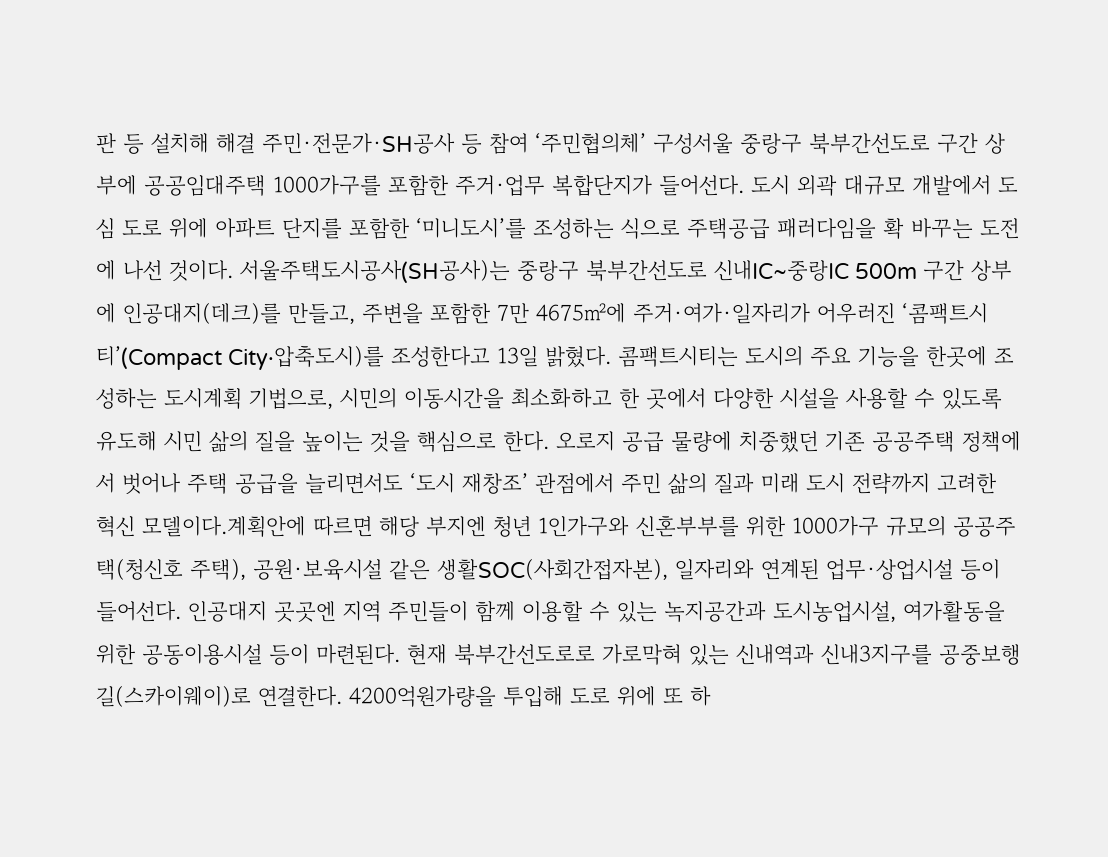판 등 설치해 해결 주민·전문가·SH공사 등 참여 ‘주민협의체’ 구성서울 중랑구 북부간선도로 구간 상부에 공공임대주택 1000가구를 포함한 주거·업무 복합단지가 들어선다. 도시 외곽 대규모 개발에서 도심 도로 위에 아파트 단지를 포함한 ‘미니도시’를 조성하는 식으로 주택공급 패러다임을 확 바꾸는 도전에 나선 것이다. 서울주택도시공사(SH공사)는 중랑구 북부간선도로 신내IC~중랑IC 500m 구간 상부에 인공대지(데크)를 만들고, 주변을 포함한 7만 4675㎡에 주거·여가·일자리가 어우러진 ‘콤팩트시티’(Compact City·압축도시)를 조성한다고 13일 밝혔다. 콤팩트시티는 도시의 주요 기능을 한곳에 조성하는 도시계획 기법으로, 시민의 이동시간을 최소화하고 한 곳에서 다양한 시설을 사용할 수 있도록 유도해 시민 삶의 질을 높이는 것을 핵심으로 한다. 오로지 공급 물량에 치중했던 기존 공공주택 정책에서 벗어나 주택 공급을 늘리면서도 ‘도시 재창조’ 관점에서 주민 삶의 질과 미래 도시 전략까지 고려한 혁신 모델이다.계획안에 따르면 해당 부지엔 청년 1인가구와 신혼부부를 위한 1000가구 규모의 공공주택(청신호 주택), 공원·보육시설 같은 생활SOC(사회간접자본), 일자리와 연계된 업무·상업시설 등이 들어선다. 인공대지 곳곳엔 지역 주민들이 함께 이용할 수 있는 녹지공간과 도시농업시설, 여가활동을 위한 공동이용시설 등이 마련된다. 현재 북부간선도로로 가로막혀 있는 신내역과 신내3지구를 공중보행길(스카이웨이)로 연결한다. 4200억원가량을 투입해 도로 위에 또 하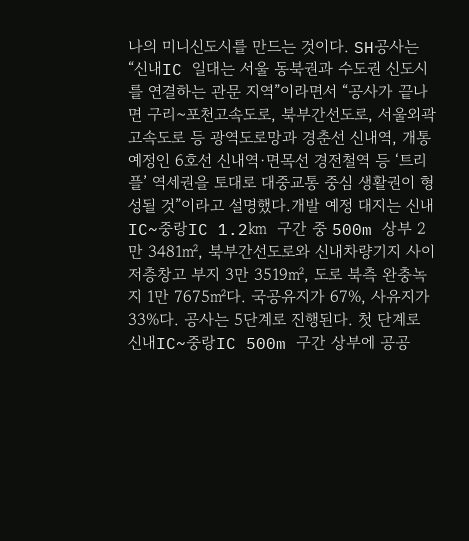나의 미니신도시를 만드는 것이다. SH공사는 “신내IC 일대는 서울 동북권과 수도권 신도시를 연결하는 관문 지역”이라면서 “공사가 끝나면 구리~포천고속도로, 북부간선도로, 서울외곽고속도로 등 광역도로망과 경춘선 신내역, 개통 예정인 6호선 신내역·면목선 경전철역 등 ‘트리플’ 역세권을 토대로 대중교통 중심 생활권이 형성될 것”이라고 설명했다.개발 예정 대지는 신내IC~중랑IC 1.2㎞ 구간 중 500m 상부 2만 3481㎡, 북부간선도로와 신내차량기지 사이 저층창고 부지 3만 3519㎡, 도로 북측 완충녹지 1만 7675㎡다. 국공유지가 67%, 사유지가 33%다. 공사는 5단계로 진행된다. 첫 단계로 신내IC~중랑IC 500m 구간 상부에 공공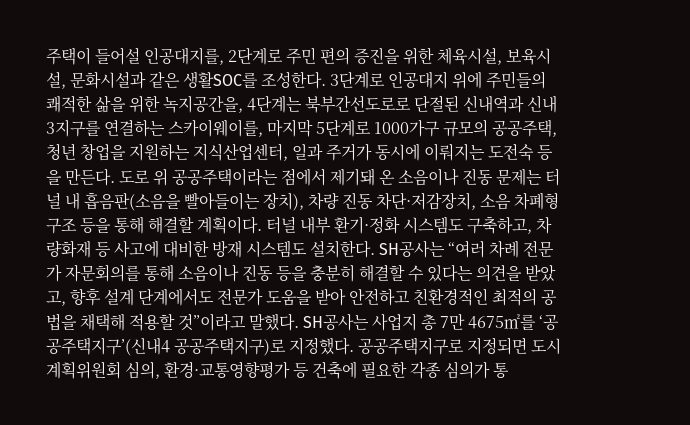주택이 들어설 인공대지를, 2단계로 주민 편의 증진을 위한 체육시설, 보육시설, 문화시설과 같은 생활SOC를 조성한다. 3단계로 인공대지 위에 주민들의 쾌적한 삶을 위한 녹지공간을, 4단계는 북부간선도로로 단절된 신내역과 신내3지구를 연결하는 스카이웨이를, 마지막 5단계로 1000가구 규모의 공공주택, 청년 창업을 지원하는 지식산업센터, 일과 주거가 동시에 이뤄지는 도전숙 등을 만든다. 도로 위 공공주택이라는 점에서 제기돼 온 소음이나 진동 문제는 터널 내 흡음판(소음을 빨아들이는 장치), 차량 진동 차단·저감장치, 소음 차폐형 구조 등을 통해 해결할 계획이다. 터널 내부 환기·정화 시스템도 구축하고, 차량화재 등 사고에 대비한 방재 시스템도 설치한다. SH공사는 “여러 차례 전문가 자문회의를 통해 소음이나 진동 등을 충분히 해결할 수 있다는 의견을 받았고, 향후 설계 단계에서도 전문가 도움을 받아 안전하고 친환경적인 최적의 공법을 채택해 적용할 것”이라고 말했다. SH공사는 사업지 총 7만 4675㎡를 ‘공공주택지구’(신내4 공공주택지구)로 지정했다. 공공주택지구로 지정되면 도시계획위원회 심의, 환경·교통영향평가 등 건축에 필요한 각종 심의가 통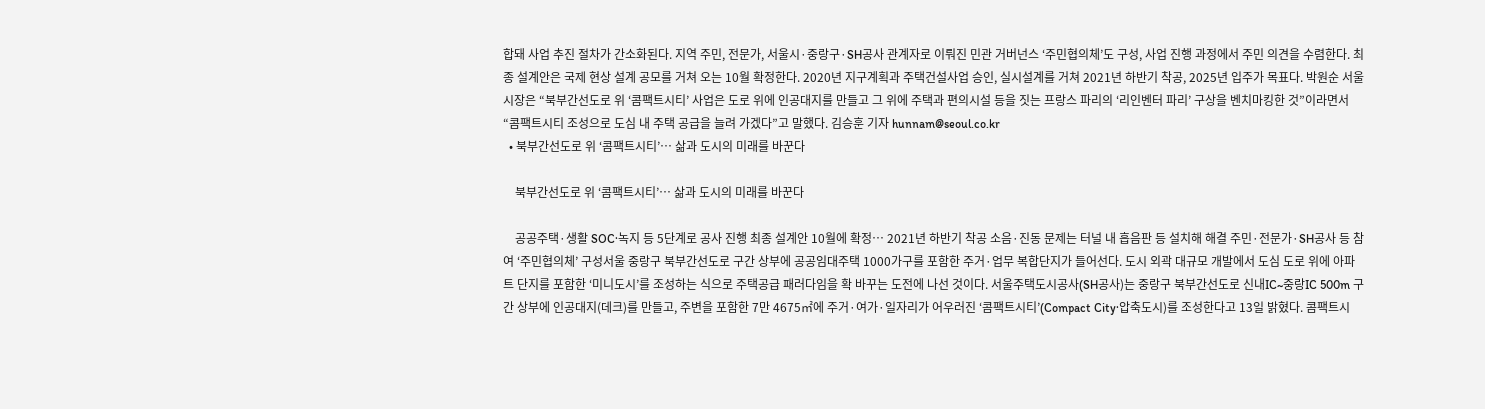합돼 사업 추진 절차가 간소화된다. 지역 주민, 전문가, 서울시·중랑구·SH공사 관계자로 이뤄진 민관 거버넌스 ‘주민협의체’도 구성, 사업 진행 과정에서 주민 의견을 수렴한다. 최종 설계안은 국제 현상 설계 공모를 거쳐 오는 10월 확정한다. 2020년 지구계획과 주택건설사업 승인, 실시설계를 거쳐 2021년 하반기 착공, 2025년 입주가 목표다. 박원순 서울시장은 “북부간선도로 위 ‘콤팩트시티’ 사업은 도로 위에 인공대지를 만들고 그 위에 주택과 편의시설 등을 짓는 프랑스 파리의 ‘리인벤터 파리’ 구상을 벤치마킹한 것”이라면서 “콤팩트시티 조성으로 도심 내 주택 공급을 늘려 가겠다”고 말했다. 김승훈 기자 hunnam@seoul.co.kr
  • 북부간선도로 위 ‘콤팩트시티’… 삶과 도시의 미래를 바꾼다

    북부간선도로 위 ‘콤팩트시티’… 삶과 도시의 미래를 바꾼다

    공공주택·생활 SOC·녹지 등 5단계로 공사 진행 최종 설계안 10월에 확정… 2021년 하반기 착공 소음·진동 문제는 터널 내 흡음판 등 설치해 해결 주민·전문가·SH공사 등 참여 ‘주민협의체’ 구성서울 중랑구 북부간선도로 구간 상부에 공공임대주택 1000가구를 포함한 주거·업무 복합단지가 들어선다. 도시 외곽 대규모 개발에서 도심 도로 위에 아파트 단지를 포함한 ‘미니도시’를 조성하는 식으로 주택공급 패러다임을 확 바꾸는 도전에 나선 것이다. 서울주택도시공사(SH공사)는 중랑구 북부간선도로 신내IC~중랑IC 500m 구간 상부에 인공대지(데크)를 만들고, 주변을 포함한 7만 4675㎡에 주거·여가·일자리가 어우러진 ‘콤팩트시티’(Compact City·압축도시)를 조성한다고 13일 밝혔다. 콤팩트시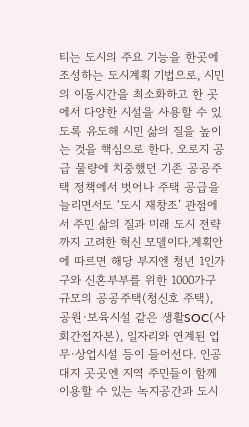티는 도시의 주요 기능을 한곳에 조성하는 도시계획 기법으로, 시민의 이동시간을 최소화하고 한 곳에서 다양한 시설을 사용할 수 있도록 유도해 시민 삶의 질을 높이는 것을 핵심으로 한다. 오로지 공급 물량에 치중했던 기존 공공주택 정책에서 벗어나 주택 공급을 늘리면서도 ‘도시 재창조’ 관점에서 주민 삶의 질과 미래 도시 전략까지 고려한 혁신 모델이다.계획안에 따르면 해당 부지엔 청년 1인가구와 신혼부부를 위한 1000가구 규모의 공공주택(청신호 주택), 공원·보육시설 같은 생활SOC(사회간접자본), 일자리와 연계된 업무·상업시설 등이 들어선다. 인공대지 곳곳엔 지역 주민들이 함께 이용할 수 있는 녹지공간과 도시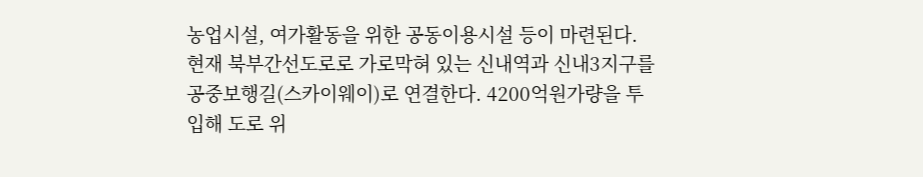농업시설, 여가활동을 위한 공동이용시설 등이 마련된다. 현재 북부간선도로로 가로막혀 있는 신내역과 신내3지구를 공중보행길(스카이웨이)로 연결한다. 4200억원가량을 투입해 도로 위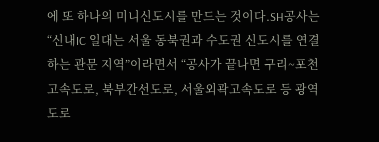에 또 하나의 미니신도시를 만드는 것이다.SH공사는 “신내IC 일대는 서울 동북권과 수도권 신도시를 연결하는 관문 지역”이라면서 “공사가 끝나면 구리~포천고속도로, 북부간선도로, 서울외곽고속도로 등 광역도로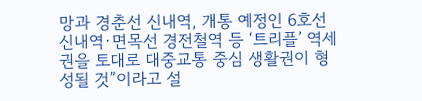망과 경춘선 신내역, 개통 예정인 6호선 신내역·면목선 경전철역 등 ‘트리플’ 역세권을 토대로 대중교통 중심 생활권이 형성될 것”이라고 설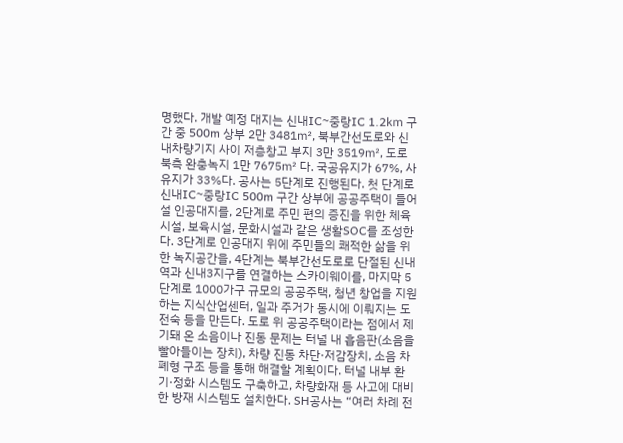명했다. 개발 예정 대지는 신내IC~중랑IC 1.2㎞ 구간 중 500m 상부 2만 3481㎡, 북부간선도로와 신내차량기지 사이 저층창고 부지 3만 3519㎡, 도로 북측 완충녹지 1만 7675㎡ 다. 국공유지가 67%, 사유지가 33%다. 공사는 5단계로 진행된다. 첫 단계로 신내IC~중랑IC 500m 구간 상부에 공공주택이 들어설 인공대지를, 2단계로 주민 편의 증진을 위한 체육시설, 보육시설, 문화시설과 같은 생활SOC를 조성한다. 3단계로 인공대지 위에 주민들의 쾌적한 삶을 위한 녹지공간을, 4단계는 북부간선도로로 단절된 신내역과 신내3지구를 연결하는 스카이웨이를, 마지막 5단계로 1000가구 규모의 공공주택, 청년 창업을 지원하는 지식산업센터, 일과 주거가 동시에 이뤄지는 도전숙 등을 만든다. 도로 위 공공주택이라는 점에서 제기돼 온 소음이나 진동 문제는 터널 내 흡음판(소음을 빨아들이는 장치), 차량 진동 차단·저감장치, 소음 차폐형 구조 등을 통해 해결할 계획이다. 터널 내부 환기·정화 시스템도 구축하고, 차량화재 등 사고에 대비한 방재 시스템도 설치한다. SH공사는 “여러 차례 전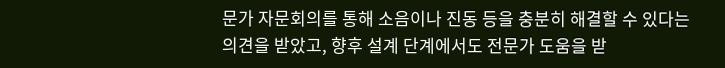문가 자문회의를 통해 소음이나 진동 등을 충분히 해결할 수 있다는 의견을 받았고, 향후 설계 단계에서도 전문가 도움을 받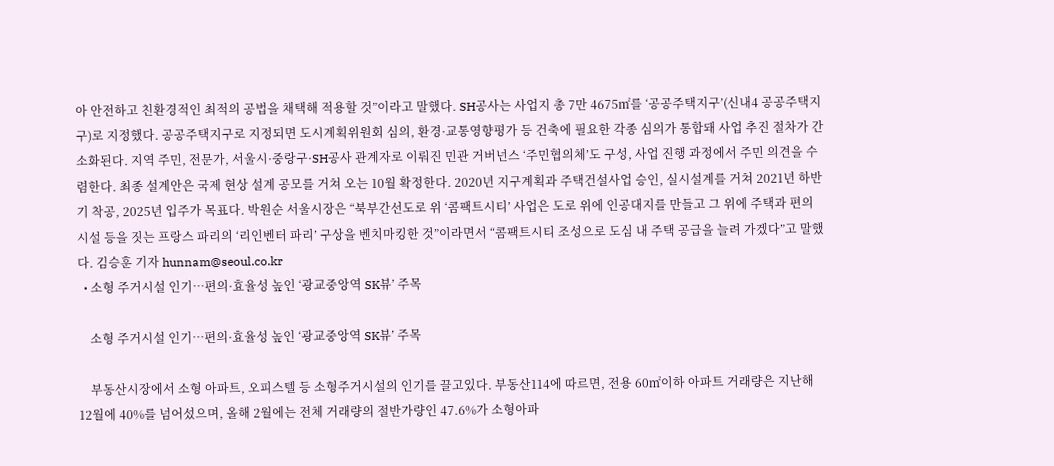아 안전하고 친환경적인 최적의 공법을 채택해 적용할 것”이라고 말했다. SH공사는 사업지 총 7만 4675㎡를 ‘공공주택지구’(신내4 공공주택지구)로 지정했다. 공공주택지구로 지정되면 도시계획위원회 심의, 환경·교통영향평가 등 건축에 필요한 각종 심의가 통합돼 사업 추진 절차가 간소화된다. 지역 주민, 전문가, 서울시·중랑구·SH공사 관계자로 이뤄진 민관 거버넌스 ‘주민협의체’도 구성, 사업 진행 과정에서 주민 의견을 수렴한다. 최종 설계안은 국제 현상 설계 공모를 거쳐 오는 10월 확정한다. 2020년 지구계획과 주택건설사업 승인, 실시설계를 거쳐 2021년 하반기 착공, 2025년 입주가 목표다. 박원순 서울시장은 “북부간선도로 위 ‘콤팩트시티’ 사업은 도로 위에 인공대지를 만들고 그 위에 주택과 편의시설 등을 짓는 프랑스 파리의 ‘리인벤터 파리’ 구상을 벤치마킹한 것”이라면서 “콤팩트시티 조성으로 도심 내 주택 공급을 늘려 가겠다”고 말했다. 김승훈 기자 hunnam@seoul.co.kr
  • 소형 주거시설 인기…편의·효율성 높인 ‘광교중앙역 SK뷰’ 주목

    소형 주거시설 인기…편의·효율성 높인 ‘광교중앙역 SK뷰’ 주목

    부동산시장에서 소형 아파트, 오피스텔 등 소형주거시설의 인기를 끌고있다. 부동산114에 따르면, 전용 60㎡이하 아파트 거래량은 지난해 12월에 40%를 넘어섰으며, 올해 2월에는 전체 거래량의 절반가량인 47.6%가 소형아파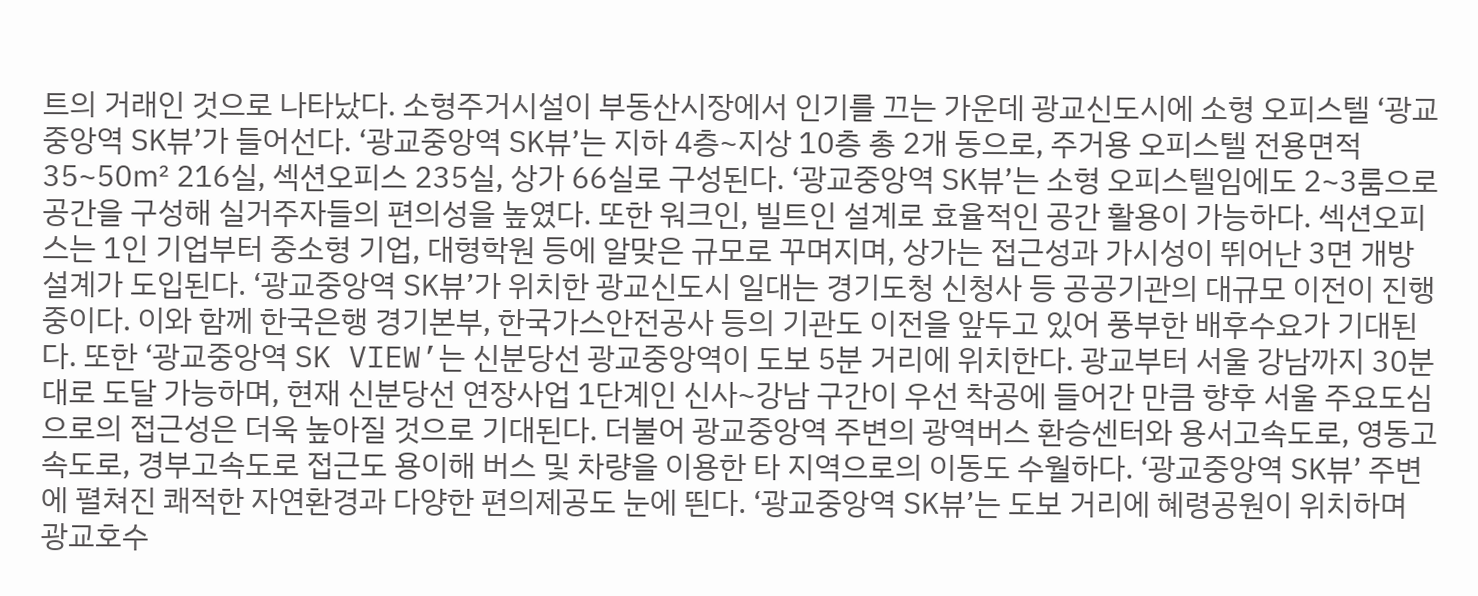트의 거래인 것으로 나타났다. 소형주거시설이 부동산시장에서 인기를 끄는 가운데 광교신도시에 소형 오피스텔 ‘광교중앙역 SK뷰’가 들어선다. ‘광교중앙역 SK뷰’는 지하 4층~지상 10층 총 2개 동으로, 주거용 오피스텔 전용면적 35~50㎡ 216실, 섹션오피스 235실, 상가 66실로 구성된다. ‘광교중앙역 SK뷰’는 소형 오피스텔임에도 2~3룸으로 공간을 구성해 실거주자들의 편의성을 높였다. 또한 워크인, 빌트인 설계로 효율적인 공간 활용이 가능하다. 섹션오피스는 1인 기업부터 중소형 기업, 대형학원 등에 알맞은 규모로 꾸며지며, 상가는 접근성과 가시성이 뛰어난 3면 개방 설계가 도입된다. ‘광교중앙역 SK뷰’가 위치한 광교신도시 일대는 경기도청 신청사 등 공공기관의 대규모 이전이 진행 중이다. 이와 함께 한국은행 경기본부, 한국가스안전공사 등의 기관도 이전을 앞두고 있어 풍부한 배후수요가 기대된다. 또한 ‘광교중앙역 SK VIEW’는 신분당선 광교중앙역이 도보 5분 거리에 위치한다. 광교부터 서울 강남까지 30분대로 도달 가능하며, 현재 신분당선 연장사업 1단계인 신사~강남 구간이 우선 착공에 들어간 만큼 향후 서울 주요도심으로의 접근성은 더욱 높아질 것으로 기대된다. 더불어 광교중앙역 주변의 광역버스 환승센터와 용서고속도로, 영동고속도로, 경부고속도로 접근도 용이해 버스 및 차량을 이용한 타 지역으로의 이동도 수월하다. ‘광교중앙역 SK뷰’ 주변에 펼쳐진 쾌적한 자연환경과 다양한 편의제공도 눈에 띈다. ‘광교중앙역 SK뷰’는 도보 거리에 혜령공원이 위치하며 광교호수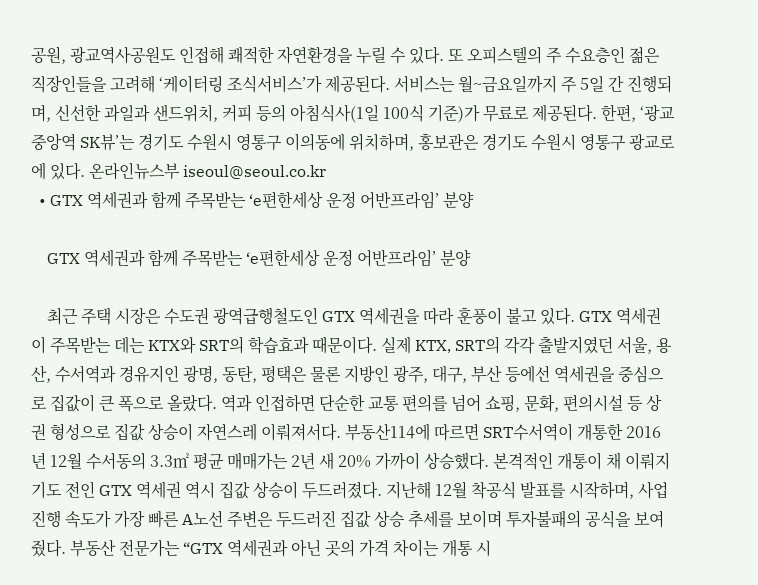공원, 광교역사공원도 인접해 쾌적한 자연환경을 누릴 수 있다. 또 오피스텔의 주 수요층인 젊은 직장인들을 고려해 ‘케이터링 조식서비스’가 제공된다. 서비스는 월~금요일까지 주 5일 간 진행되며, 신선한 과일과 샌드위치, 커피 등의 아침식사(1일 100식 기준)가 무료로 제공된다. 한편, ‘광교중앙역 SK뷰’는 경기도 수원시 영통구 이의동에 위치하며, 홍보관은 경기도 수원시 영통구 광교로에 있다. 온라인뉴스부 iseoul@seoul.co.kr
  • GTX 역세권과 함께 주목받는 ‘e편한세상 운정 어반프라임’ 분양

    GTX 역세권과 함께 주목받는 ‘e편한세상 운정 어반프라임’ 분양

    최근 주택 시장은 수도권 광역급행철도인 GTX 역세권을 따라 훈풍이 불고 있다. GTX 역세권이 주목받는 데는 KTX와 SRT의 학습효과 때문이다. 실제 KTX, SRT의 각각 출발지였던 서울, 용산, 수서역과 경유지인 광명, 동탄, 평택은 물론 지방인 광주, 대구, 부산 등에선 역세권을 중심으로 집값이 큰 폭으로 올랐다. 역과 인접하면 단순한 교통 편의를 넘어 쇼핑, 문화, 편의시설 등 상권 형성으로 집값 상승이 자연스레 이뤄져서다. 부동산114에 따르면 SRT수서역이 개통한 2016년 12월 수서동의 3.3㎡ 평균 매매가는 2년 새 20% 가까이 상승했다. 본격적인 개통이 채 이뤄지기도 전인 GTX 역세권 역시 집값 상승이 두드러졌다. 지난해 12월 착공식 발표를 시작하며, 사업 진행 속도가 가장 빠른 A노선 주변은 두드러진 집값 상승 추세를 보이며 투자불패의 공식을 보여줬다. 부동산 전문가는 “GTX 역세권과 아닌 곳의 가격 차이는 개통 시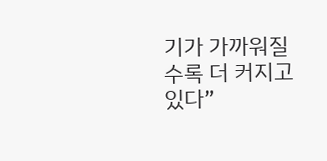기가 가까워질수록 더 커지고 있다”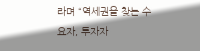라며 “역세권을 찾는 수요자, 투자자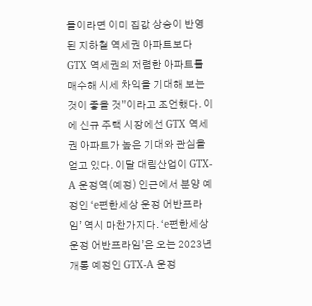들이라면 이미 집값 상승이 반영된 지하철 역세권 아파트보다 GTX 역세권의 저렴한 아파트를 매수해 시세 차익을 기대해 보는 것이 좋을 것”이라고 조언했다. 이에 신규 주택 시장에선 GTX 역세권 아파트가 높은 기대와 관심을 얻고 있다. 이달 대림산업이 GTX-A 운정역(예정) 인근에서 분양 예정인 ‘e편한세상 운정 어반프라임’ 역시 마찬가지다. ‘e편한세상 운정 어반프라임’은 오는 2023년 개통 예정인 GTX-A 운정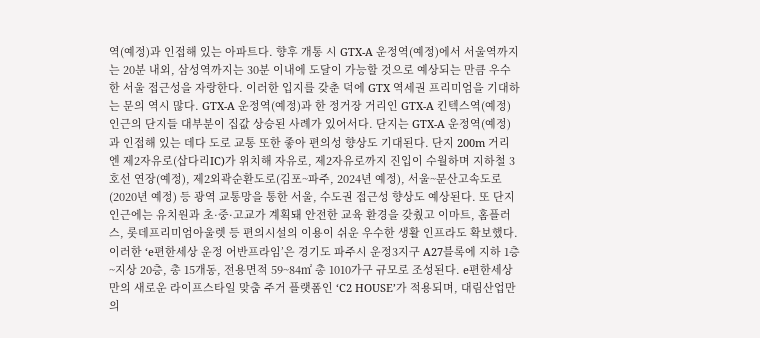역(예정)과 인접해 있는 아파트다. 향후 개통 시 GTX-A 운정역(예정)에서 서울역까지는 20분 내외, 삼성역까지는 30분 이내에 도달이 가능할 것으로 예상되는 만큼 우수한 서울 접근성을 자랑한다. 이러한 입지를 갖춘 덕에 GTX 역세권 프리미엄을 기대하는 문의 역시 많다. GTX-A 운정역(예정)과 한 정거장 거리인 GTX-A 킨텍스역(예정) 인근의 단지들 대부분이 집값 상승된 사례가 있어서다. 단지는 GTX-A 운정역(예정)과 인접해 있는 데다 도로 교통 또한 좋아 편의성 향상도 기대된다. 단지 200m 거리엔 제2자유로(삽다리IC)가 위치해 자유로, 제2자유로까지 진입이 수월하며 지하철 3호선 연장(예정), 제2외곽순환도로(김포~파주, 2024년 예정), 서울~문산고속도로(2020년 예정) 등 광역 교통망을 통한 서울, 수도권 접근성 향상도 예상된다. 또 단지 인근에는 유치원과 초·중·고교가 계획돼 안전한 교육 환경을 갖췄고 이마트, 홈플러스, 롯데프리미엄아울렛 등 편의시설의 이용이 쉬운 우수한 생활 인프라도 확보했다. 이러한 ‘e편한세상 운정 어반프라임’은 경기도 파주시 운정3지구 A27블록에 지하 1층~지상 20층, 총 15개동, 전용면적 59~84㎡ 총 1010가구 규모로 조성된다. e편한세상만의 새로운 라이프스타일 맞춤 주거 플랫폼인 ‘C2 HOUSE’가 적용되며, 대림산업만의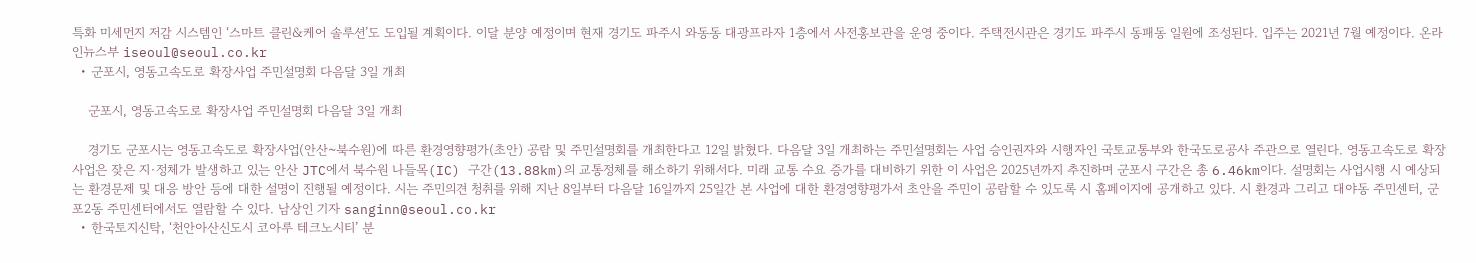특화 미세먼지 저감 시스템인 ‘스마트 클린&케어 솔루션’도 도입될 계획이다. 이달 분양 예정이며 현재 경기도 파주시 와동동 대광프라자 1층에서 사전홍보관을 운영 중이다. 주택전시관은 경기도 파주시 동패동 일원에 조성된다. 입주는 2021년 7월 예정이다. 온라인뉴스부 iseoul@seoul.co.kr
  • 군포시, 영동고속도로 확장사업 주민설명회 다음달 3일 개최

    군포시, 영동고속도로 확장사업 주민설명회 다음달 3일 개최

    경기도 군포시는 영동고속도로 확장사업(안산~북수원)에 따른 환경영향평가(초안) 공람 및 주민설명회를 개최한다고 12일 밝혔다. 다음달 3일 개최하는 주민설명회는 사업 승인권자와 시행자인 국토교통부와 한국도로공사 주관으로 열린다. 영동고속도로 확장사업은 잦은 지·정체가 발생하고 있는 안산 JTC에서 북수원 나들목(IC) 구간(13.88km)의 교통정체를 해소하기 위해서다. 미래 교통 수요 증가를 대비하기 위한 이 사업은 2025년까지 추진하며 군포시 구간은 총 6.46km이다. 설명회는 사업시행 시 예상되는 환경문제 및 대응 방안 등에 대한 설명이 진행될 예정이다. 시는 주민의견 청취를 위해 지난 8일부터 다음달 16일까지 25일간 본 사업에 대한 환경영향평가서 초안을 주민이 공람할 수 있도록 시 홈페이지에 공개하고 있다. 시 환경과 그리고 대야동 주민센터, 군포2동 주민센터에서도 열람할 수 있다. 남상인 기자 sanginn@seoul.co.kr
  • 한국토지신탁, ‘천안아산신도시 코아루 테크노시티’ 분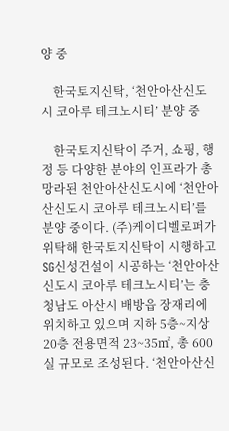양 중

    한국토지신탁, ‘천안아산신도시 코아루 테크노시티’ 분양 중

    한국토지신탁이 주거, 쇼핑, 행정 등 다양한 분야의 인프라가 총망라된 천안아산신도시에 ‘천안아산신도시 코아루 테크노시티’를 분양 중이다. (주)케이디벨로퍼가 위탁해 한국토지신탁이 시행하고 SG신성건설이 시공하는 ‘천안아산신도시 코아루 테크노시티’는 충청남도 아산시 배방읍 장재리에 위치하고 있으며 지하 5층~지상 20층 전용면적 23~35㎡, 총 600실 규모로 조성된다. ‘천안아산신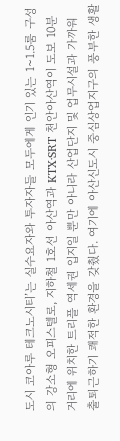도시 코아루 테크노시티’는 실수요자와 투자자들 모두에게 인기 있는 1~1.5룸 구성의 강소형 오피스텔로, 지하철 1호선 아산역과 KTX·SRT 천안아산역이 도보 10분 거리에 위치한 트리플 역세권 입지일 뿐만 아니라 산업단지 및 업무시설과 가까워 출퇴근하기 쾌적한 환경을 갖췄다. 여기에 아산신도시 중심상업지구의 풍부한 생활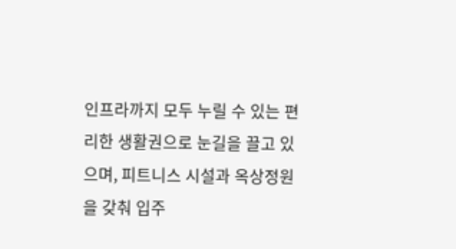인프라까지 모두 누릴 수 있는 편리한 생활권으로 눈길을 끌고 있으며, 피트니스 시설과 옥상정원을 갖춰 입주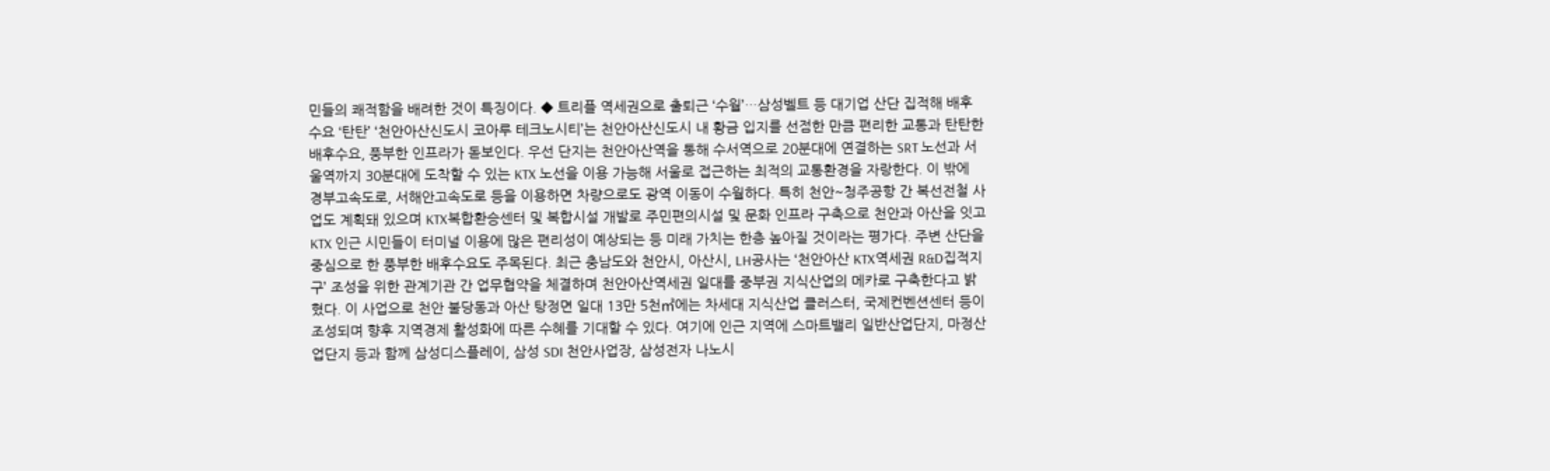민들의 쾌적함을 배려한 것이 특징이다. ◆ 트리플 역세권으로 출퇴근 ‘수월’…삼성벨트 등 대기업 산단 집적해 배후수요 ‘탄탄’ ‘천안아산신도시 코아루 테크노시티’는 천안아산신도시 내 황금 입지를 선점한 만큼 편리한 교통과 탄탄한 배후수요, 풍부한 인프라가 돋보인다. 우선 단지는 천안아산역을 통해 수서역으로 20분대에 연결하는 SRT 노선과 서울역까지 30분대에 도착할 수 있는 KTX 노선을 이용 가능해 서울로 접근하는 최적의 교통환경을 자랑한다. 이 밖에 경부고속도로, 서해안고속도로 등을 이용하면 차량으로도 광역 이동이 수월하다. 특히 천안~청주공항 간 복선전철 사업도 계획돼 있으며 KTX복합환승센터 및 복합시설 개발로 주민편의시설 및 문화 인프라 구축으로 천안과 아산을 잇고 KTX 인근 시민들이 터미널 이용에 많은 편리성이 예상되는 등 미래 가치는 한층 높아질 것이라는 평가다. 주변 산단을 중심으로 한 풍부한 배후수요도 주목된다. 최근 충남도와 천안시, 아산시, LH공사는 ‘천안아산 KTX역세권 R&D집적지구’ 조성을 위한 관계기관 간 업무협약을 체결하며 천안아산역세권 일대를 중부권 지식산업의 메카로 구축한다고 밝혔다. 이 사업으로 천안 불당동과 아산 탕정면 일대 13만 5천㎡에는 차세대 지식산업 클러스터, 국제컨벤션센터 등이 조성되며 향후 지역경제 활성화에 따른 수혜를 기대할 수 있다. 여기에 인근 지역에 스마트밸리 일반산업단지, 마정산업단지 등과 함께 삼성디스플레이, 삼성 SDI 천안사업장, 삼성전자 나노시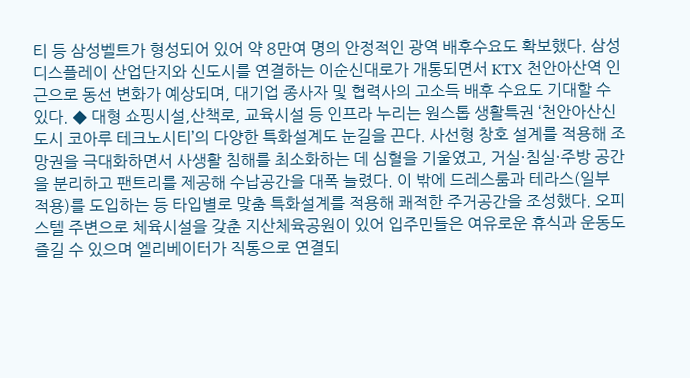티 등 삼성벨트가 형성되어 있어 약 8만여 명의 안정적인 광역 배후수요도 확보했다. 삼성디스플레이 산업단지와 신도시를 연결하는 이순신대로가 개통되면서 KTX 천안아산역 인근으로 동선 변화가 예상되며, 대기업 종사자 및 협력사의 고소득 배후 수요도 기대할 수 있다. ◆ 대형 쇼핑시설,산책로, 교육시설 등 인프라 누리는 원스톱 생활특권 ‘천안아산신도시 코아루 테크노시티’의 다양한 특화설계도 눈길을 끈다. 사선형 창호 설계를 적용해 조망권을 극대화하면서 사생활 침해를 최소화하는 데 심혈을 기울였고, 거실·침실·주방 공간을 분리하고 팬트리를 제공해 수납공간을 대폭 늘렸다. 이 밖에 드레스룸과 테라스(일부 적용)를 도입하는 등 타입별로 맞춤 특화설계를 적용해 쾌적한 주거공간을 조성했다. 오피스텔 주변으로 체육시설을 갖춘 지산체육공원이 있어 입주민들은 여유로운 휴식과 운동도 즐길 수 있으며 엘리베이터가 직통으로 연결되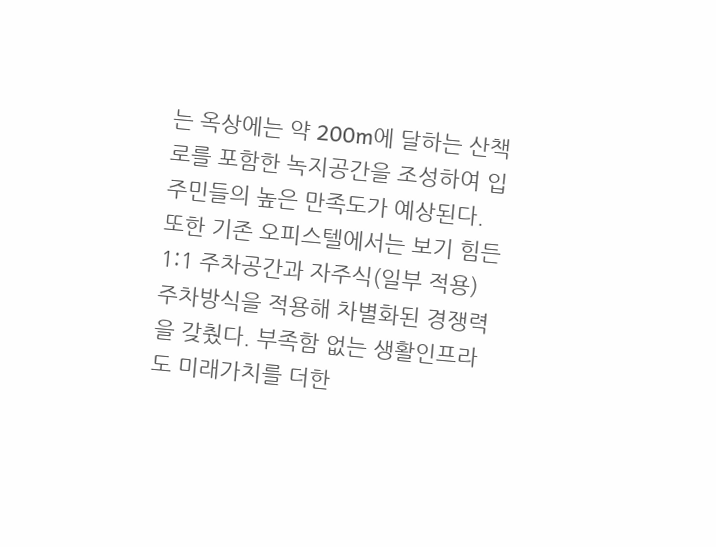는 옥상에는 약 200m에 달하는 산책로를 포함한 녹지공간을 조성하여 입주민들의 높은 만족도가 예상된다. 또한 기존 오피스텔에서는 보기 힘든 1:1 주차공간과 자주식(일부 적용) 주차방식을 적용해 차별화된 경쟁력을 갖췄다. 부족함 없는 생활인프라도 미래가치를 더한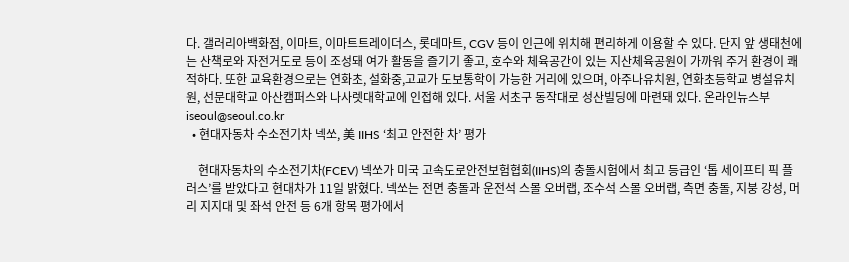다. 갤러리아백화점, 이마트, 이마트트레이더스, 롯데마트, CGV 등이 인근에 위치해 편리하게 이용할 수 있다. 단지 앞 생태천에는 산책로와 자전거도로 등이 조성돼 여가 활동을 즐기기 좋고, 호수와 체육공간이 있는 지산체육공원이 가까워 주거 환경이 쾌적하다. 또한 교육환경으로는 연화초, 설화중,고교가 도보통학이 가능한 거리에 있으며, 아주나유치원, 연화초등학교 병설유치원, 선문대학교 아산캠퍼스와 나사렛대학교에 인접해 있다. 서울 서초구 동작대로 성산빌딩에 마련돼 있다. 온라인뉴스부 iseoul@seoul.co.kr
  • 현대자동차 수소전기차 넥쏘, 美 IIHS ‘최고 안전한 차’ 평가

    현대자동차의 수소전기차(FCEV) 넥쏘가 미국 고속도로안전보험협회(IIHS)의 충돌시험에서 최고 등급인 ‘톱 세이프티 픽 플러스’를 받았다고 현대차가 11일 밝혔다. 넥쏘는 전면 충돌과 운전석 스몰 오버랩, 조수석 스몰 오버랩, 측면 충돌, 지붕 강성, 머리 지지대 및 좌석 안전 등 6개 항목 평가에서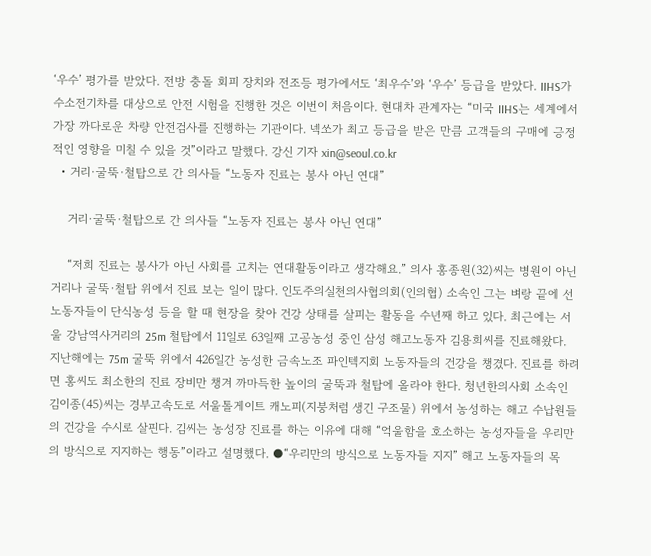‘우수’ 평가를 받았다. 전방 충돌 회피 장치와 전조등 평가에서도 ‘최우수’와 ‘우수’ 등급을 받았다. IIHS가 수소전기차를 대상으로 안전 시험을 진행한 것은 이번이 처음이다. 현대차 관계자는 “미국 IIHS는 세계에서 가장 까다로운 차량 안전검사를 진행하는 기관이다. 넥쏘가 최고 등급을 받은 만큼 고객들의 구매에 긍정적인 영향을 미칠 수 있을 것”이라고 말했다. 강신 기자 xin@seoul.co.kr
  • 거리·굴뚝·철탑으로 간 의사들 “노동자 진료는 봉사 아닌 연대”

    거리·굴뚝·철탑으로 간 의사들 “노동자 진료는 봉사 아닌 연대”

    “저희 진료는 봉사가 아닌 사회를 고치는 연대활동이라고 생각해요.” 의사 홍종원(32)씨는 병원이 아닌 거리나 굴뚝·철탑 위에서 진료 보는 일이 많다. 인도주의실천의사협의회(인의협) 소속인 그는 벼랑 끝에 선 노동자들이 단식농성 등을 할 때 현장을 찾아 건강 상태를 살피는 활동을 수년째 하고 있다. 최근에는 서울 강남역사거리의 25m 철탑에서 11일로 63일째 고공농성 중인 삼성 해고노동자 김용희씨를 진료해왔다. 지난해에는 75m 굴뚝 위에서 426일간 농성한 금속노조 파인텍지회 노동자들의 건강을 챙겼다. 진료를 하려면 홍씨도 최소한의 진료 장비만 챙겨 까마득한 높이의 굴뚝과 철탑에 올라야 한다. 청년한의사회 소속인 김이종(45)씨는 경부고속도로 서울톨게이트 캐노피(지붕처럼 생긴 구조물) 위에서 농성하는 해고 수납원들의 건강을 수시로 살핀다. 김씨는 농성장 진료를 하는 이유에 대해 “억울함을 호소하는 농성자들을 우리만의 방식으로 지지하는 행동”이라고 설명했다. ●“우리만의 방식으로 노동자들 지지” 해고 노동자들의 목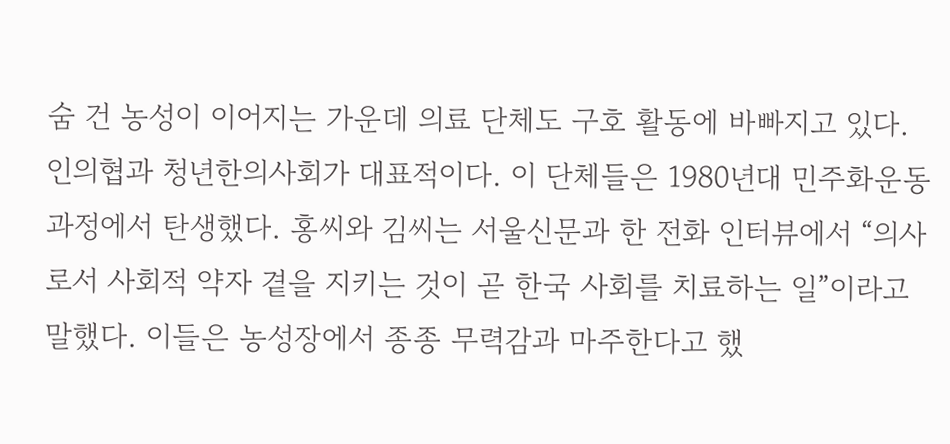숨 건 농성이 이어지는 가운데 의료 단체도 구호 활동에 바빠지고 있다. 인의협과 청년한의사회가 대표적이다. 이 단체들은 1980년대 민주화운동 과정에서 탄생했다. 홍씨와 김씨는 서울신문과 한 전화 인터뷰에서 “의사로서 사회적 약자 곁을 지키는 것이 곧 한국 사회를 치료하는 일”이라고 말했다. 이들은 농성장에서 종종 무력감과 마주한다고 했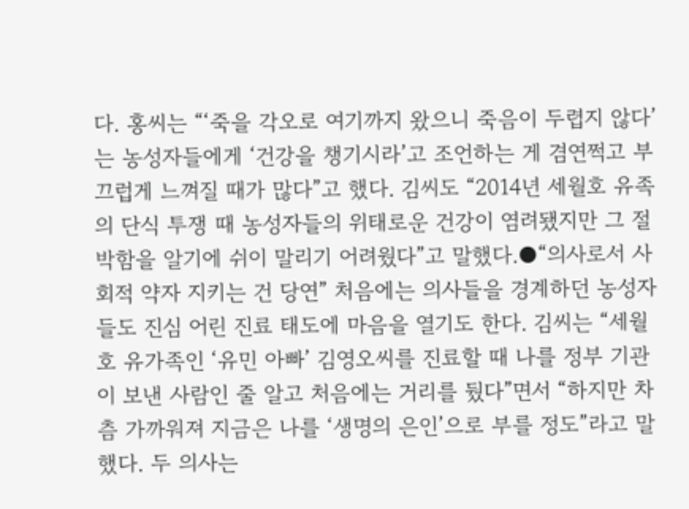다. 홍씨는 “‘죽을 각오로 여기까지 왔으니 죽음이 두렵지 않다’는 농성자들에게 ‘건강을 챙기시라’고 조언하는 게 겸연쩍고 부끄럽게 느껴질 때가 많다”고 했다. 김씨도 “2014년 세월호 유족의 단식 투쟁 때 농성자들의 위태로운 건강이 염려됐지만 그 절박함을 알기에 쉬이 말리기 어려웠다”고 말했다.●“의사로서 사회적 약자 지키는 건 당연” 처음에는 의사들을 경계하던 농성자들도 진심 어린 진료 태도에 마음을 열기도 한다. 김씨는 “세월호 유가족인 ‘유민 아빠’ 김영오씨를 진료할 때 나를 정부 기관이 보낸 사람인 줄 알고 처음에는 거리를 뒀다”면서 “하지만 차츰 가까워져 지금은 나를 ‘생명의 은인’으로 부를 정도”라고 말했다. 두 의사는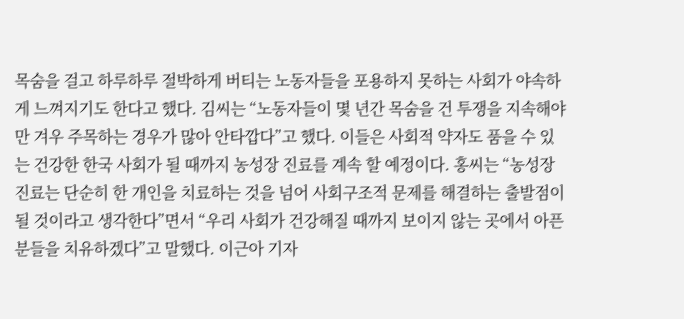목숨을 걸고 하루하루 절박하게 버티는 노동자들을 포용하지 못하는 사회가 야속하게 느껴지기도 한다고 했다. 김씨는 “노동자들이 몇 년간 목숨을 건 투쟁을 지속해야만 겨우 주목하는 경우가 많아 안타깝다”고 했다. 이들은 사회적 약자도 품을 수 있는 건강한 한국 사회가 될 때까지 농성장 진료를 계속 할 예정이다. 홍씨는 “농성장 진료는 단순히 한 개인을 치료하는 것을 넘어 사회구조적 문제를 해결하는 출발점이 될 것이라고 생각한다”면서 “우리 사회가 건강해질 때까지 보이지 않는 곳에서 아픈 분들을 치유하겠다”고 말했다. 이근아 기자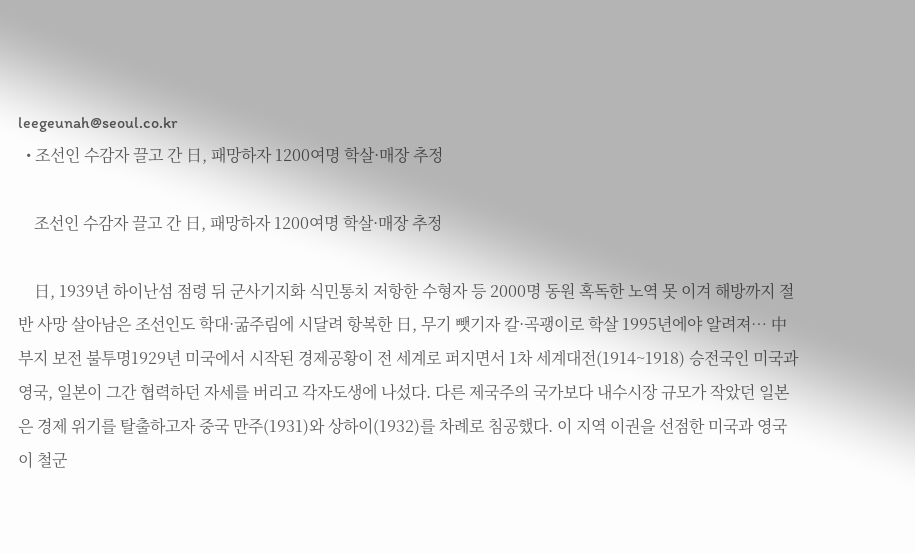leegeunah@seoul.co.kr
  • 조선인 수감자 끌고 간 日, 패망하자 1200여명 학살·매장 추정

    조선인 수감자 끌고 간 日, 패망하자 1200여명 학살·매장 추정

    日, 1939년 하이난섬 점령 뒤 군사기지화 식민통치 저항한 수형자 등 2000명 동원 혹독한 노역 못 이겨 해방까지 절반 사망 살아남은 조선인도 학대·굶주림에 시달려 항복한 日, 무기 뺏기자 칼·곡괭이로 학살 1995년에야 알려져… 中부지 보전 불투명1929년 미국에서 시작된 경제공황이 전 세계로 퍼지면서 1차 세계대전(1914~1918) 승전국인 미국과 영국, 일본이 그간 협력하던 자세를 버리고 각자도생에 나섰다. 다른 제국주의 국가보다 내수시장 규모가 작았던 일본은 경제 위기를 탈출하고자 중국 만주(1931)와 상하이(1932)를 차례로 침공했다. 이 지역 이권을 선점한 미국과 영국이 철군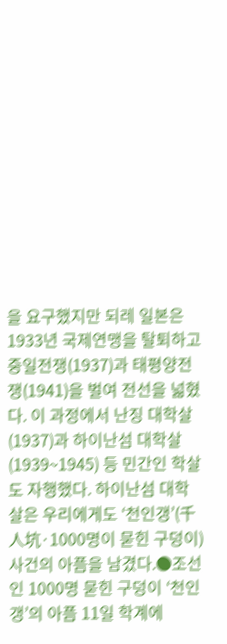을 요구했지만 되레 일본은 1933년 국제연맹을 탈퇴하고 중일전쟁(1937)과 태평양전쟁(1941)을 벌여 전선을 넓혔다. 이 과정에서 난징 대학살(1937)과 하이난섬 대학살(1939~1945) 등 민간인 학살도 자행했다. 하이난섬 대학살은 우리에게도 ‘천인갱’(千人坑·1000명이 묻힌 구덩이) 사건의 아픔을 남겼다.●조선인 1000명 묻힌 구덩이 ‘천인갱’의 아픔 11일 학계에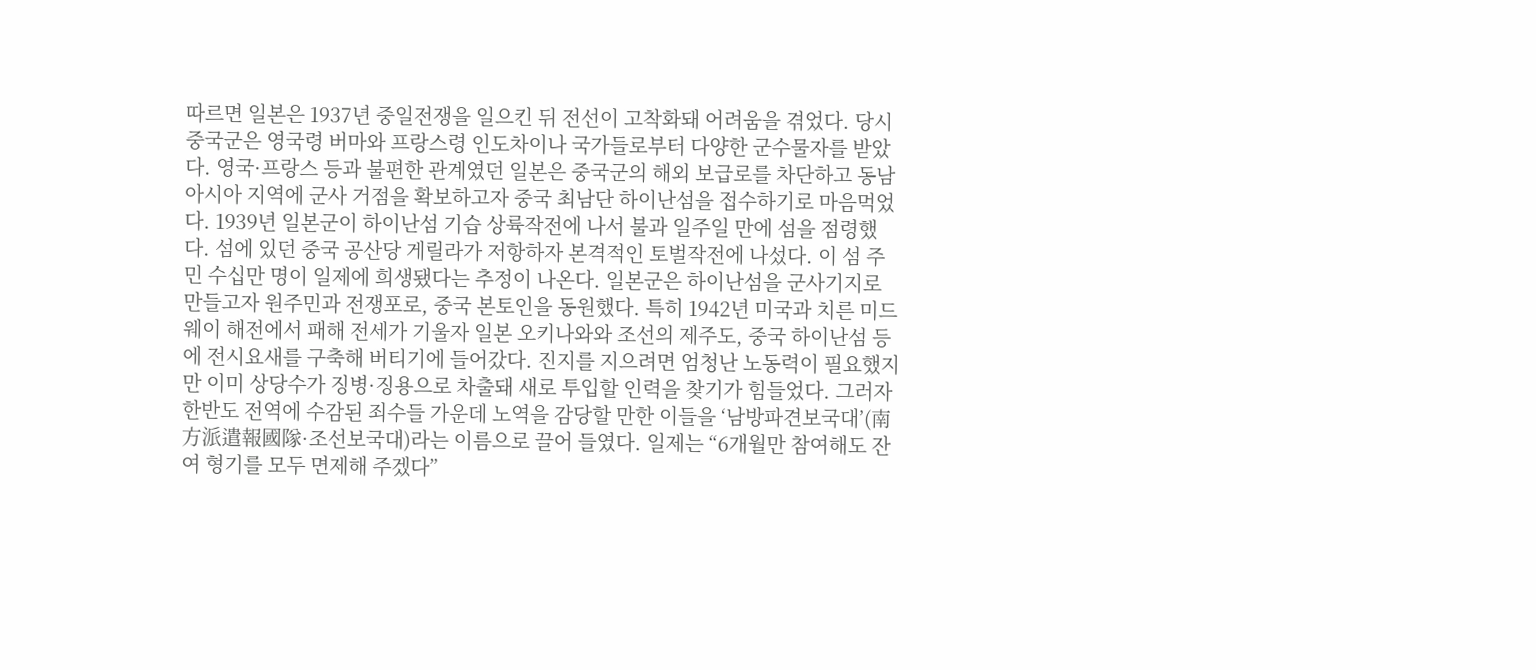따르면 일본은 1937년 중일전쟁을 일으킨 뒤 전선이 고착화돼 어려움을 겪었다. 당시 중국군은 영국령 버마와 프랑스령 인도차이나 국가들로부터 다양한 군수물자를 받았다. 영국·프랑스 등과 불편한 관계였던 일본은 중국군의 해외 보급로를 차단하고 동남아시아 지역에 군사 거점을 확보하고자 중국 최남단 하이난섬을 접수하기로 마음먹었다. 1939년 일본군이 하이난섬 기습 상륙작전에 나서 불과 일주일 만에 섬을 점령했다. 섬에 있던 중국 공산당 게릴라가 저항하자 본격적인 토벌작전에 나섰다. 이 섬 주민 수십만 명이 일제에 희생됐다는 추정이 나온다. 일본군은 하이난섬을 군사기지로 만들고자 원주민과 전쟁포로, 중국 본토인을 동원했다. 특히 1942년 미국과 치른 미드웨이 해전에서 패해 전세가 기울자 일본 오키나와와 조선의 제주도, 중국 하이난섬 등에 전시요새를 구축해 버티기에 들어갔다. 진지를 지으려면 엄청난 노동력이 필요했지만 이미 상당수가 징병·징용으로 차출돼 새로 투입할 인력을 찾기가 힘들었다. 그러자 한반도 전역에 수감된 죄수들 가운데 노역을 감당할 만한 이들을 ‘남방파견보국대’(南方派遣報國隊·조선보국대)라는 이름으로 끌어 들였다. 일제는 “6개월만 참여해도 잔여 형기를 모두 면제해 주겠다”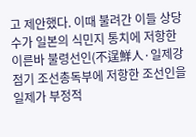고 제안했다. 이때 불려간 이들 상당수가 일본의 식민지 통치에 저항한 이른바 불령선인(不逞鮮人·일제강점기 조선총독부에 저항한 조선인을 일제가 부정적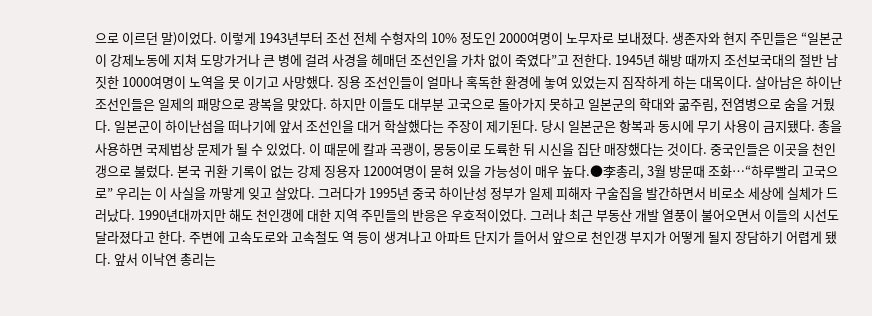으로 이르던 말)이었다. 이렇게 1943년부터 조선 전체 수형자의 10% 정도인 2000여명이 노무자로 보내졌다. 생존자와 현지 주민들은 “일본군이 강제노동에 지쳐 도망가거나 큰 병에 걸려 사경을 헤매던 조선인을 가차 없이 죽였다”고 전한다. 1945년 해방 때까지 조선보국대의 절반 남짓한 1000여명이 노역을 못 이기고 사망했다. 징용 조선인들이 얼마나 혹독한 환경에 놓여 있었는지 짐작하게 하는 대목이다. 살아남은 하이난 조선인들은 일제의 패망으로 광복을 맞았다. 하지만 이들도 대부분 고국으로 돌아가지 못하고 일본군의 학대와 굶주림, 전염병으로 숨을 거뒀다. 일본군이 하이난섬을 떠나기에 앞서 조선인을 대거 학살했다는 주장이 제기된다. 당시 일본군은 항복과 동시에 무기 사용이 금지됐다. 총을 사용하면 국제법상 문제가 될 수 있었다. 이 때문에 칼과 곡괭이, 몽둥이로 도륙한 뒤 시신을 집단 매장했다는 것이다. 중국인들은 이곳을 천인갱으로 불렀다. 본국 귀환 기록이 없는 강제 징용자 1200여명이 묻혀 있을 가능성이 매우 높다.●李총리, 3월 방문때 조화…“하루빨리 고국으로” 우리는 이 사실을 까맣게 잊고 살았다. 그러다가 1995년 중국 하이난성 정부가 일제 피해자 구술집을 발간하면서 비로소 세상에 실체가 드러났다. 1990년대까지만 해도 천인갱에 대한 지역 주민들의 반응은 우호적이었다. 그러나 최근 부동산 개발 열풍이 불어오면서 이들의 시선도 달라졌다고 한다. 주변에 고속도로와 고속철도 역 등이 생겨나고 아파트 단지가 들어서 앞으로 천인갱 부지가 어떻게 될지 장담하기 어렵게 됐다. 앞서 이낙연 총리는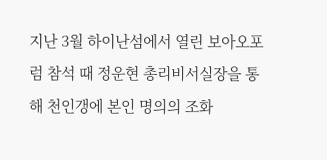지난 3월 하이난섬에서 열린 보아오포럼 참석 때 정운현 총리비서실장을 통해 천인갱에 본인 명의의 조화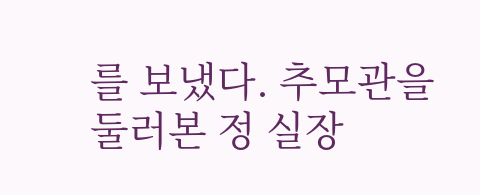를 보냈다. 추모관을 둘러본 정 실장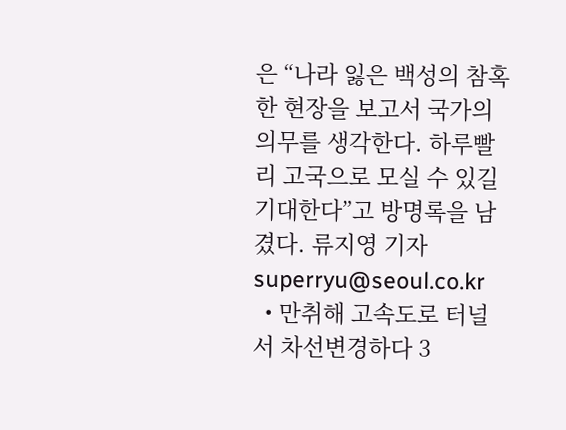은 “나라 잃은 백성의 참혹한 현장을 보고서 국가의 의무를 생각한다. 하루빨리 고국으로 모실 수 있길 기대한다”고 방명록을 남겼다. 류지영 기자 superryu@seoul.co.kr
  • 만취해 고속도로 터널서 차선변경하다 3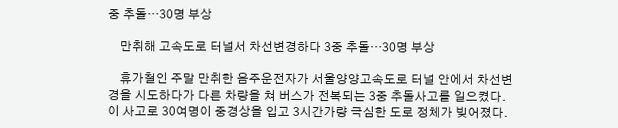중 추돌…30명 부상

    만취해 고속도로 터널서 차선변경하다 3중 추돌…30명 부상

    휴가철인 주말 만취한 음주운전자가 서울양양고속도로 터널 안에서 차선변경을 시도하다가 다른 차량을 쳐 버스가 전복되는 3중 추돌사고를 일으켰다. 이 사고로 30여명이 중경상을 입고 3시간가량 극심한 도로 정체가 빚어졌다.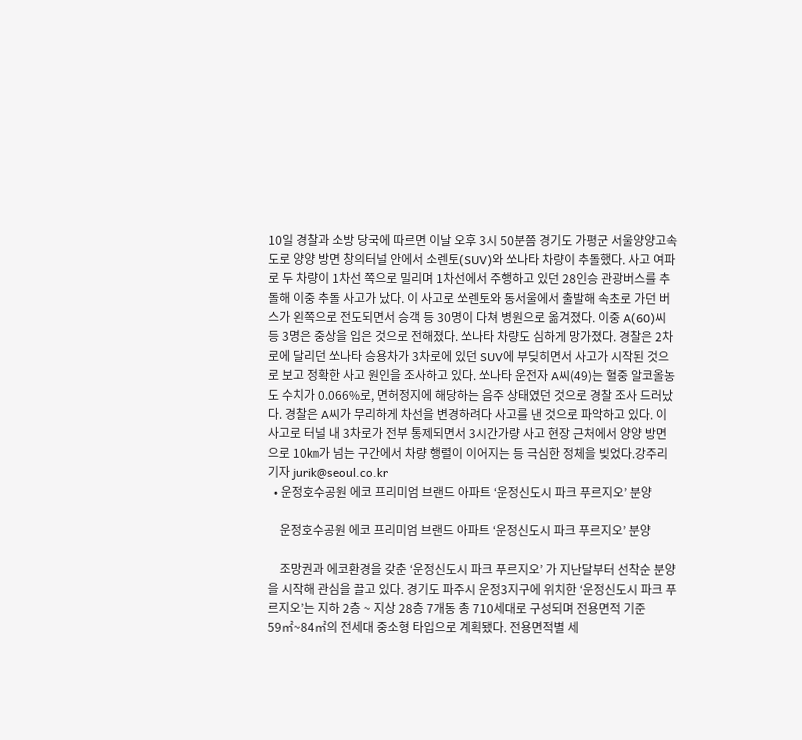10일 경찰과 소방 당국에 따르면 이날 오후 3시 50분쯤 경기도 가평군 서울양양고속도로 양양 방면 창의터널 안에서 소렌토(SUV)와 쏘나타 차량이 추돌했다. 사고 여파로 두 차량이 1차선 쪽으로 밀리며 1차선에서 주행하고 있던 28인승 관광버스를 추돌해 이중 추돌 사고가 났다. 이 사고로 쏘렌토와 동서울에서 출발해 속초로 가던 버스가 왼쪽으로 전도되면서 승객 등 30명이 다쳐 병원으로 옮겨졌다. 이중 A(60)씨 등 3명은 중상을 입은 것으로 전해졌다. 쏘나타 차량도 심하게 망가졌다. 경찰은 2차로에 달리던 쏘나타 승용차가 3차로에 있던 SUV에 부딪히면서 사고가 시작된 것으로 보고 정확한 사고 원인을 조사하고 있다. 쏘나타 운전자 A씨(49)는 혈중 알코올농도 수치가 0.066%로, 면허정지에 해당하는 음주 상태였던 것으로 경찰 조사 드러났다. 경찰은 A씨가 무리하게 차선을 변경하려다 사고를 낸 것으로 파악하고 있다. 이 사고로 터널 내 3차로가 전부 통제되면서 3시간가량 사고 현장 근처에서 양양 방면으로 10㎞가 넘는 구간에서 차량 행렬이 이어지는 등 극심한 정체을 빚었다.강주리 기자 jurik@seoul.co.kr
  • 운정호수공원 에코 프리미엄 브랜드 아파트 ‘운정신도시 파크 푸르지오’ 분양

    운정호수공원 에코 프리미엄 브랜드 아파트 ‘운정신도시 파크 푸르지오’ 분양

    조망권과 에코환경을 갖춘 ‘운정신도시 파크 푸르지오’ 가 지난달부터 선착순 분양을 시작해 관심을 끌고 있다. 경기도 파주시 운정3지구에 위치한 ‘운정신도시 파크 푸르지오’는 지하 2층 ~ 지상 28층 7개동 총 710세대로 구성되며 전용면적 기준 59㎡~84㎡의 전세대 중소형 타입으로 계획됐다. 전용면적별 세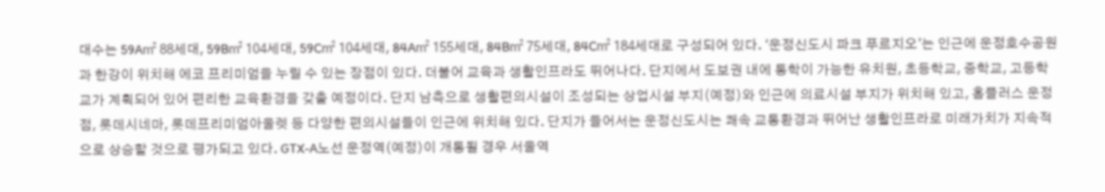대수는 59A㎡ 88세대, 59B㎡ 104세대, 59C㎡ 104세대, 84A㎡ 155세대, 84B㎡ 75세대, 84C㎡ 184세대로 구성되어 있다. ‘운정신도시 파크 푸르지오’는 인근에 운정호수공원과 한강이 위치해 에코 프리미엄을 누릴 수 있는 장점이 있다. 더불어 교육과 생활인프라도 뛰어나다. 단지에서 도보권 내에 통학이 가능한 유치원, 초등학교, 중학교, 고등학교가 계획되어 있어 편리한 교육환경을 갖출 예정이다. 단지 남측으로 생활편의시설이 조성되는 상업시설 부지(예정)와 인근에 의료시설 부지가 위치해 있고, 홈플러스 운정점, 롯데시네마, 롯데프리미엄아울렛 등 다양한 편의시설들이 인근에 위치해 있다. 단지가 들어서는 운정신도시는 쾌속 교통환경과 뛰어난 생활인프라로 미래가치가 지속적으로 상승할 것으로 평가되고 있다. GTX-A노선 운정역(예정)이 개통될 경우 서울역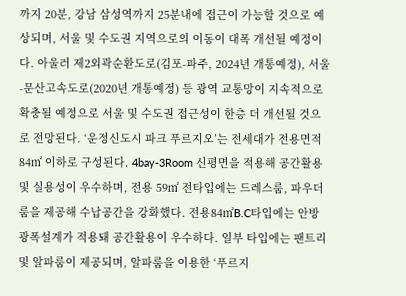까지 20분, 강남 삼성역까지 25분내에 접근이 가능할 것으로 예상되며, 서울 및 수도권 지역으로의 이동이 대폭 개선될 예정이다. 아울러 제2외곽순환도로(김포-파주, 2024년 개통예정), 서울-문산고속도로(2020년 개통예정) 등 광역 교통망이 지속적으로 확충될 예정으로 서울 및 수도권 접근성이 한층 더 개선될 것으로 전망된다. ‘운정신도시 파크 푸르지오’는 전세대가 전용면적 84㎡ 이하로 구성된다. 4bay-3Room 신평면을 적용해 공간활용 및 실용성이 우수하며, 전용 59㎡ 전타입에는 드레스룸, 파우더룸을 제공해 수납공간을 강화했다. 전용84㎡B.C타입에는 안방 광폭설계가 적용돼 공간활용이 우수하다. 일부 타입에는 팬트리 및 알파룸이 제공되며, 알파룸을 이용한 ‘푸르지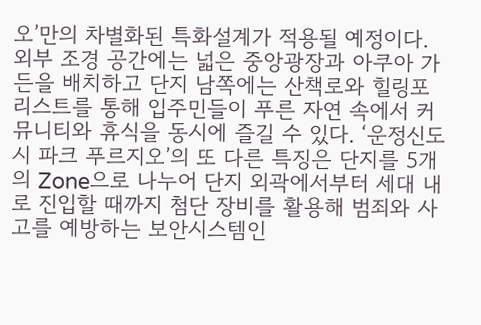오’만의 차별화된 특화설계가 적용될 예정이다. 외부 조경 공간에는 넓은 중앙광장과 아쿠아 가든을 배치하고 단지 남쪽에는 산책로와 힐링포리스트를 통해 입주민들이 푸른 자연 속에서 커뮤니티와 휴식을 동시에 즐길 수 있다. ‘운정신도시 파크 푸르지오’의 또 다른 특징은 단지를 5개의 Zone으로 나누어 단지 외곽에서부터 세대 내로 진입할 때까지 첨단 장비를 활용해 범죄와 사고를 예방하는 보안시스템인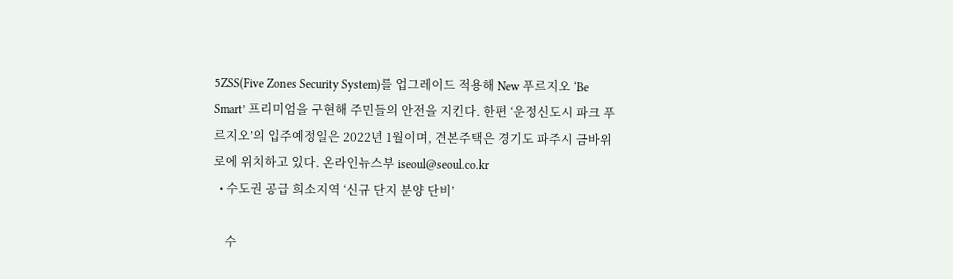5ZSS(Five Zones Security System)를 업그레이드 적용해 New 푸르지오 ‘Be Smart’ 프리미엄을 구현해 주민들의 안전을 지킨다. 한편 ‘운정신도시 파크 푸르지오’의 입주예정일은 2022년 1월이며, 견본주택은 경기도 파주시 금바위로에 위치하고 있다. 온라인뉴스부 iseoul@seoul.co.kr
  • 수도권 공급 희소지역 ‘신규 단지 분양 단비’

    수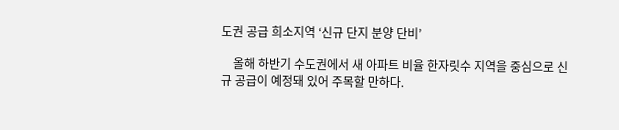도권 공급 희소지역 ‘신규 단지 분양 단비’

    올해 하반기 수도권에서 새 아파트 비율 한자릿수 지역을 중심으로 신규 공급이 예정돼 있어 주목할 만하다.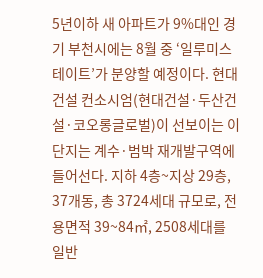5년이하 새 아파트가 9%대인 경기 부천시에는 8월 중 ‘일루미스테이트’가 분양할 예정이다. 현대건설 컨소시엄(현대건설·두산건설·코오롱글로벌)이 선보이는 이 단지는 계수·범박 재개발구역에 들어선다. 지하 4층~지상 29층, 37개동, 총 3724세대 규모로, 전용면적 39~84㎡, 2508세대를 일반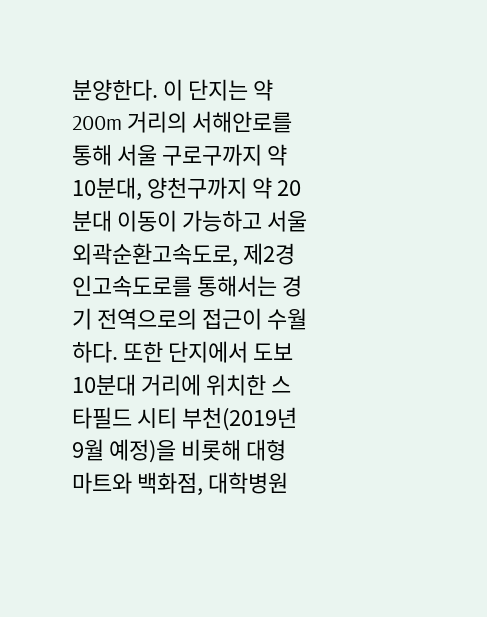분양한다. 이 단지는 약 200m 거리의 서해안로를 통해 서울 구로구까지 약 10분대, 양천구까지 약 20분대 이동이 가능하고 서울외곽순환고속도로, 제2경인고속도로를 통해서는 경기 전역으로의 접근이 수월하다. 또한 단지에서 도보 10분대 거리에 위치한 스타필드 시티 부천(2019년 9월 예정)을 비롯해 대형 마트와 백화점, 대학병원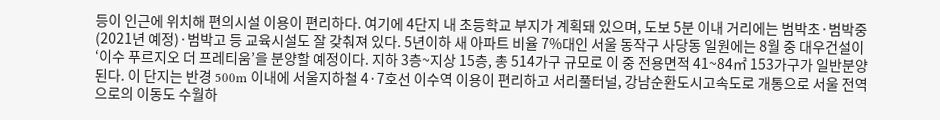등이 인근에 위치해 편의시설 이용이 편리하다. 여기에 4단지 내 초등학교 부지가 계획돼 있으며, 도보 5분 이내 거리에는 범박초·범박중(2021년 예정)·범박고 등 교육시설도 잘 갖춰져 있다. 5년이하 새 아파트 비율 7%대인 서울 동작구 사당동 일원에는 8월 중 대우건설이 ‘이수 푸르지오 더 프레티움’을 분양할 예정이다. 지하 3층~지상 15층, 총 514가구 규모로 이 중 전용면적 41~84㎡ 153가구가 일반분양된다. 이 단지는 반경 500m 이내에 서울지하철 4·7호선 이수역 이용이 편리하고 서리풀터널, 강남순환도시고속도로 개통으로 서울 전역으로의 이동도 수월하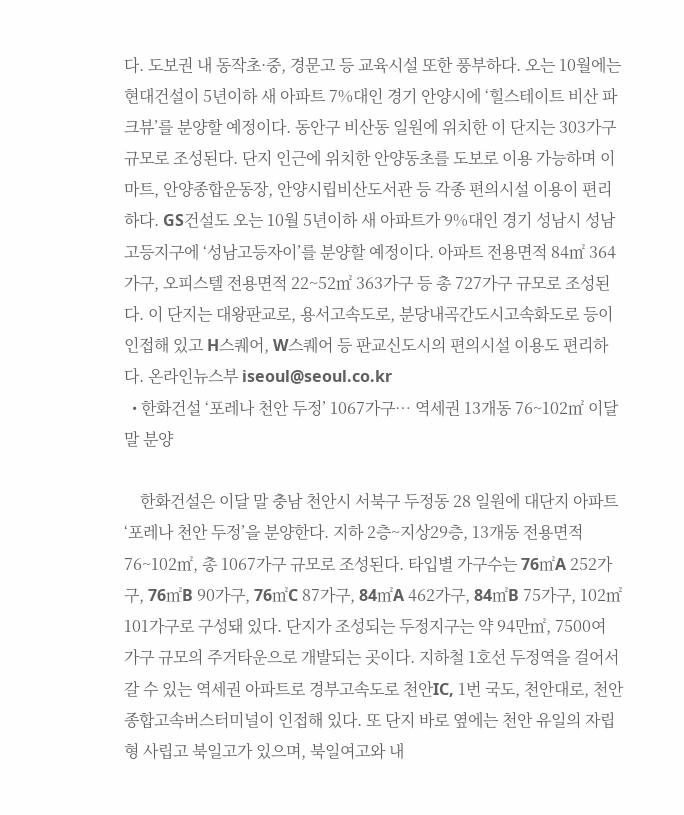다. 도보권 내 동작초·중, 경문고 등 교육시설 또한 풍부하다. 오는 10월에는 현대건설이 5년이하 새 아파트 7%대인 경기 안양시에 ‘힐스테이트 비산 파크뷰’를 분양할 예정이다. 동안구 비산동 일원에 위치한 이 단지는 303가구 규모로 조성된다. 단지 인근에 위치한 안양동초를 도보로 이용 가능하며 이마트, 안양종합운동장, 안양시립비산도서관 등 각종 편의시설 이용이 편리하다. GS건설도 오는 10월 5년이하 새 아파트가 9%대인 경기 성남시 성남고등지구에 ‘성남고등자이’를 분양할 예정이다. 아파트 전용면적 84㎡ 364가구, 오피스텔 전용면적 22~52㎡ 363가구 등 총 727가구 규모로 조성된다. 이 단지는 대왕판교로, 용서고속도로, 분당내곡간도시고속화도로 등이 인접해 있고 H스퀘어, W스퀘어 등 판교신도시의 편의시설 이용도 편리하다. 온라인뉴스부 iseoul@seoul.co.kr
  • 한화건설 ‘포레나 천안 두정’ 1067가구… 역세권 13개동 76~102㎡ 이달 말 분양

    한화건설은 이달 말 충남 천안시 서북구 두정동 28 일원에 대단지 아파트 ‘포레나 천안 두정’을 분양한다. 지하 2층~지상29층, 13개동 전용면적 76~102㎡, 총 1067가구 규모로 조성된다. 타입별 가구수는 76㎡A 252가구, 76㎡B 90가구, 76㎡C 87가구, 84㎡A 462가구, 84㎡B 75가구, 102㎡ 101가구로 구성돼 있다. 단지가 조성되는 두정지구는 약 94만㎡, 7500여 가구 규모의 주거타운으로 개발되는 곳이다. 지하철 1호선 두정역을 걸어서 갈 수 있는 역세권 아파트로 경부고속도로 천안IC, 1번 국도, 천안대로, 천안 종합고속버스터미널이 인접해 있다. 또 단지 바로 옆에는 천안 유일의 자립형 사립고 북일고가 있으며, 북일여고와 내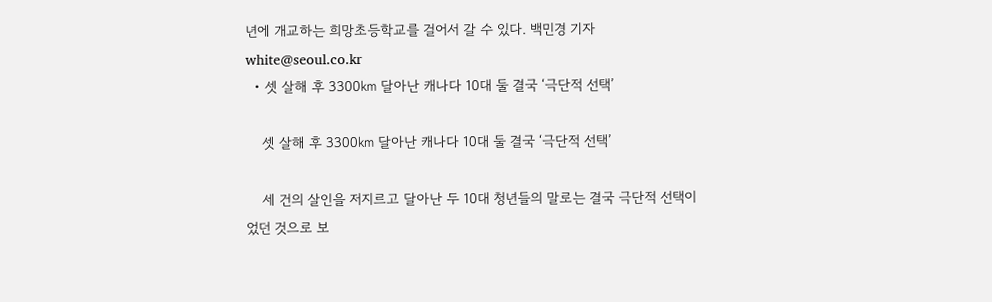년에 개교하는 희망초등학교를 걸어서 갈 수 있다. 백민경 기자 white@seoul.co.kr
  • 셋 살해 후 3300㎞ 달아난 캐나다 10대 둘 결국 ‘극단적 선택’

    셋 살해 후 3300㎞ 달아난 캐나다 10대 둘 결국 ‘극단적 선택’

    세 건의 살인을 저지르고 달아난 두 10대 청년들의 말로는 결국 극단적 선택이었던 것으로 보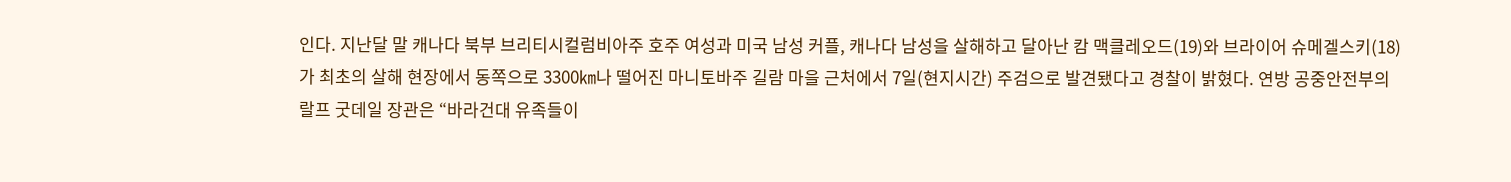인다. 지난달 말 캐나다 북부 브리티시컬럼비아주 호주 여성과 미국 남성 커플, 캐나다 남성을 살해하고 달아난 캄 맥클레오드(19)와 브라이어 슈메겔스키(18)가 최초의 살해 현장에서 동쪽으로 3300㎞나 떨어진 마니토바주 길람 마을 근처에서 7일(현지시간) 주검으로 발견됐다고 경찰이 밝혔다. 연방 공중안전부의 랄프 굿데일 장관은 “바라건대 유족들이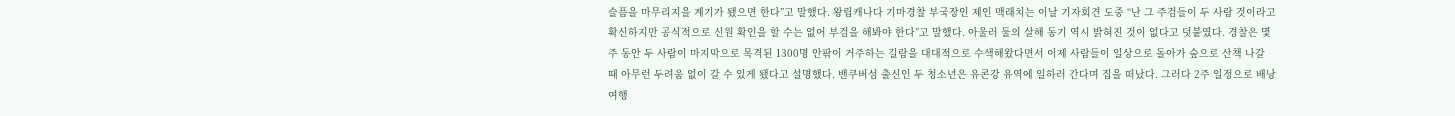슬픔을 마무리지을 계기가 됐으면 한다”고 말했다. 왕립캐나다 기마경찰 부국장인 제인 맥래치는 이날 기자회견 도중 “난 그 주검들이 두 사람 것이라고 확신하지만 공식적으로 신원 확인을 할 수는 없어 부검을 해봐야 한다”고 말했다. 아울러 둘의 살해 동기 역시 밝혀진 것이 없다고 덧붙였다. 경찰은 몇 주 동안 두 사람이 마지막으로 목격된 1300명 안팎이 거주하는 길람을 대대적으로 수색해왔다면서 이제 사람들이 일상으로 돌아가 숲으로 산책 나갈 때 아무런 두려움 없이 갈 수 있게 됐다고 설명했다. 밴쿠버섬 출신인 두 청소년은 유콘강 유역에 일하러 간다며 집을 떠났다. 그러다 2주 일정으로 배낭 여행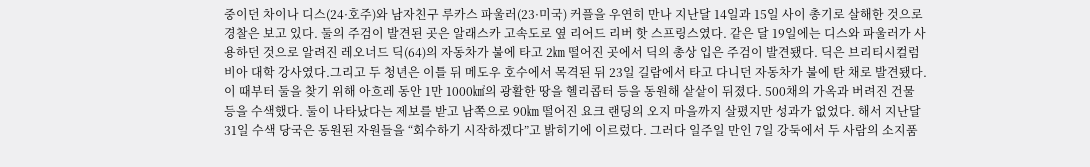중이던 차이나 디스(24·호주)와 남자친구 루카스 파울러(23·미국) 커플을 우연히 만나 지난달 14일과 15일 사이 총기로 살해한 것으로 경찰은 보고 있다. 둘의 주검이 발견된 곳은 알래스카 고속도로 옆 리어드 리버 핫 스프링스였다. 같은 달 19일에는 디스와 파울러가 사용하던 것으로 알려진 레오너드 딕(64)의 자동차가 불에 타고 2㎞ 떨어진 곳에서 딕의 총상 입은 주검이 발견됐다. 딕은 브리티시컬럼비아 대학 강사였다.그리고 두 청년은 이틀 뒤 메도우 호수에서 목격된 뒤 23일 길람에서 타고 다니던 자동차가 불에 탄 채로 발견됐다. 이 때부터 둘을 찾기 위해 아흐레 동안 1만 1000㎢의 광활한 땅을 헬리콥터 등을 동원해 샅샅이 뒤졌다. 500채의 가옥과 버려진 건물 등을 수색했다. 둘이 나타났다는 제보를 받고 남쪽으로 90㎞ 떨어진 요크 랜딩의 오지 마을까지 살폈지만 성과가 없었다. 해서 지난달 31일 수색 당국은 동원된 자원들을 “회수하기 시작하겠다”고 밝히기에 이르렀다. 그러다 일주일 만인 7일 강둑에서 두 사람의 소지품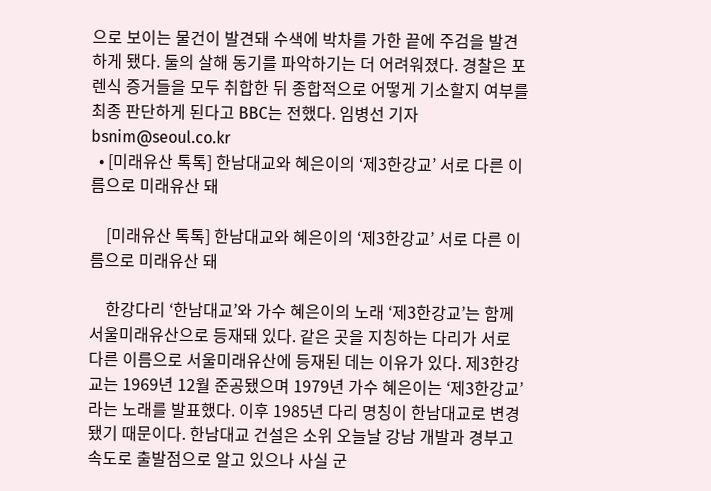으로 보이는 물건이 발견돼 수색에 박차를 가한 끝에 주검을 발견하게 됐다. 둘의 살해 동기를 파악하기는 더 어려워졌다. 경찰은 포렌식 증거들을 모두 취합한 뒤 종합적으로 어떻게 기소할지 여부를 최종 판단하게 된다고 BBC는 전했다. 임병선 기자 bsnim@seoul.co.kr
  • [미래유산 톡톡] 한남대교와 혜은이의 ‘제3한강교’ 서로 다른 이름으로 미래유산 돼

    [미래유산 톡톡] 한남대교와 혜은이의 ‘제3한강교’ 서로 다른 이름으로 미래유산 돼

    한강다리 ‘한남대교’와 가수 혜은이의 노래 ‘제3한강교’는 함께 서울미래유산으로 등재돼 있다. 같은 곳을 지칭하는 다리가 서로 다른 이름으로 서울미래유산에 등재된 데는 이유가 있다. 제3한강교는 1969년 12월 준공됐으며 1979년 가수 혜은이는 ‘제3한강교’라는 노래를 발표했다. 이후 1985년 다리 명칭이 한남대교로 변경됐기 때문이다. 한남대교 건설은 소위 오늘날 강남 개발과 경부고속도로 출발점으로 알고 있으나 사실 군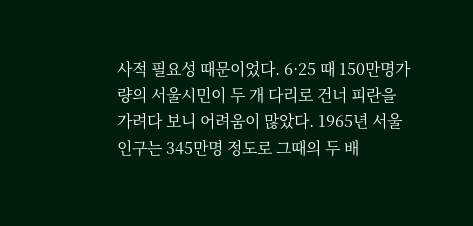사적 필요성 때문이었다. 6·25 때 150만명가량의 서울시민이 두 개 다리로 건너 피란을 가려다 보니 어려움이 많았다. 1965년 서울 인구는 345만명 정도로 그때의 두 배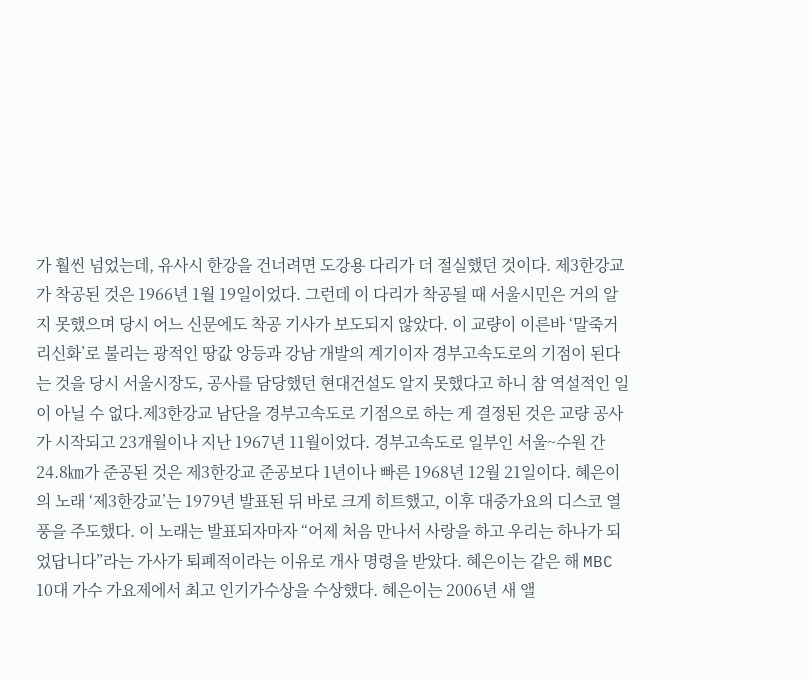가 훨씬 넘었는데, 유사시 한강을 건너려면 도강용 다리가 더 절실했던 것이다. 제3한강교가 착공된 것은 1966년 1월 19일이었다. 그런데 이 다리가 착공될 때 서울시민은 거의 알지 못했으며 당시 어느 신문에도 착공 기사가 보도되지 않았다. 이 교량이 이른바 ‘말죽거리신화’로 불리는 광적인 땅값 앙등과 강남 개발의 계기이자 경부고속도로의 기점이 된다는 것을 당시 서울시장도, 공사를 담당했던 현대건설도 알지 못했다고 하니 참 역설적인 일이 아닐 수 없다.제3한강교 남단을 경부고속도로 기점으로 하는 게 결정된 것은 교량 공사가 시작되고 23개월이나 지난 1967년 11월이었다. 경부고속도로 일부인 서울~수원 간 24.8㎞가 준공된 것은 제3한강교 준공보다 1년이나 빠른 1968년 12월 21일이다. 혜은이의 노래 ‘제3한강교’는 1979년 발표된 뒤 바로 크게 히트했고, 이후 대중가요의 디스코 열풍을 주도했다. 이 노래는 발표되자마자 “어제 처음 만나서 사랑을 하고 우리는 하나가 되었답니다”라는 가사가 퇴폐적이라는 이유로 개사 명령을 받았다. 혜은이는 같은 해 MBC 10대 가수 가요제에서 최고 인기가수상을 수상했다. 혜은이는 2006년 새 앨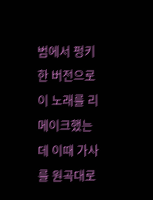범에서 펑키한 버전으로 이 노래를 리메이크했는데 이때 가사를 원곡대로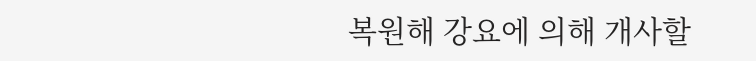복원해 강요에 의해 개사할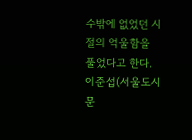수밖에 없었던 시절의 억울함을 풀었다고 한다. 이준섭(서울도시문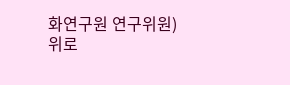화연구원 연구위원)
위로